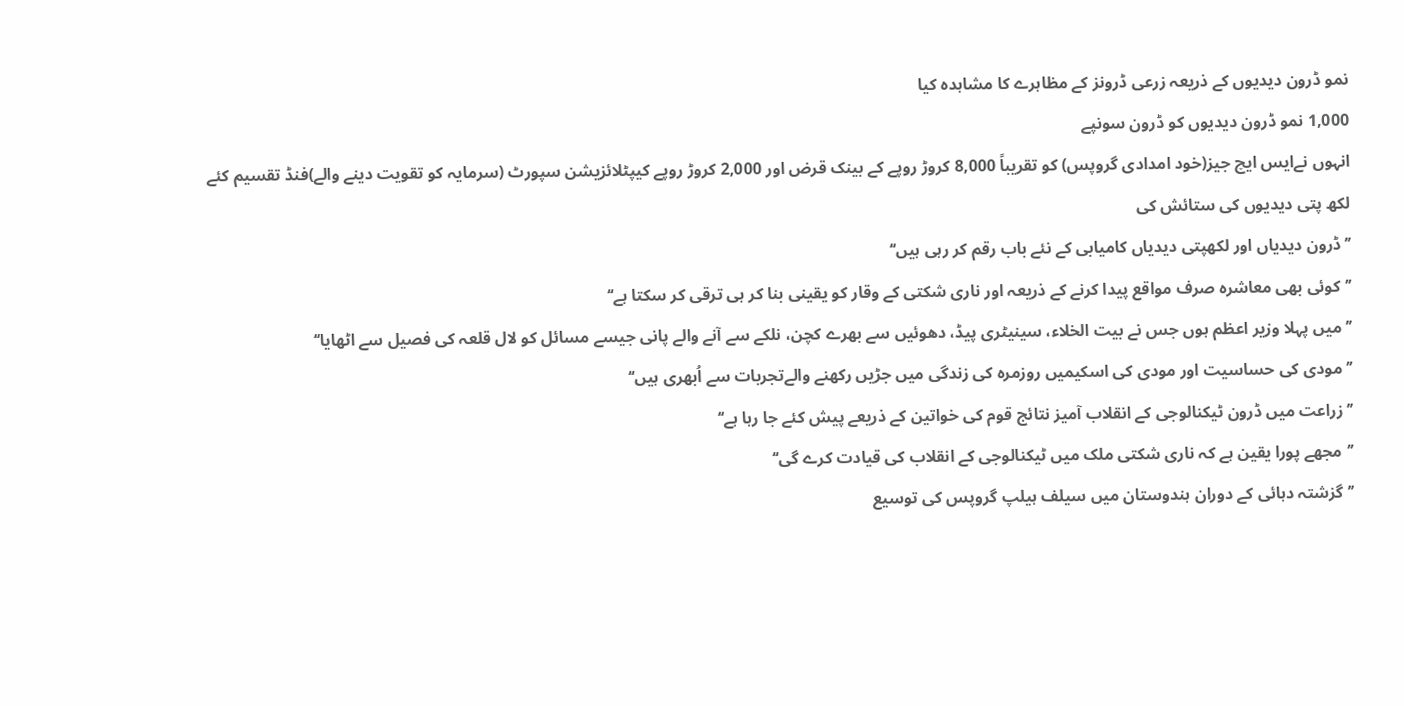نمو ڈرون دیدیوں کے ذریعہ زرعی ڈرونز کے مظاہرے کا مشاہدہ کیا
1,000 نمو ڈرون دیدیوں کو ڈرون سونپے
انہوں نےایس ایچ جیز(خود امدادی گروپس) کو تقریباً 8,000 کروڑ روپے کے بینک قرض اور 2,000 کروڑ روپے کیپٹلائزیشن سپورٹ (سرمایہ کو تقویت دینے والے)فنڈ تقسیم کئے
لکھ پتی دیدیوں کی ستائش کی
’’ڈرون دیدیاں اور لکھپتی دیدیاں کامیابی کے نئے باب رقم کر رہی ہیں‘‘
’’کوئی بھی معاشرہ صرف مواقع پیدا کرنے کے ذریعہ اور ناری شکتی کے وقار کو یقینی بنا کر ہی ترقی کر سکتا ہے‘‘
’’میں پہلا وزیر اعظم ہوں جس نے بیت الخلاء، سینیٹری پیڈ، دھوئیں سے بھرے کچن، نلکے سے آنے والے پانی جیسے مسائل کو لال قلعہ کی فصیل سے اٹھایا‘‘
’’مودی کی حساسیت اور مودی کی اسکیمیں روزمرہ کی زندگی میں جڑیں رکھنے والےتجربات سے اُبھری ہیں‘‘
’’زراعت میں ڈرون ٹیکنالوجی کے انقلاب آمیز نتائج قوم کی خواتین کے ذریعے پیش کئے جا رہا ہے‘‘
’’مجھے پورا یقین ہے کہ ناری شکتی ملک میں ٹیکنالوجی کے انقلاب کی قیادت کرے گی‘‘
’’گزشتہ دہائی کے دوران ہندوستان میں سیلف ہیلپ گروپس کی توسیع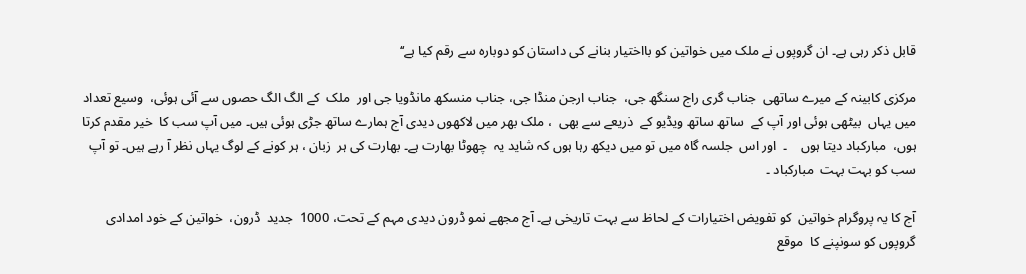قابل ذکر رہی ہے۔ ان گروپوں نے ملک میں خواتین کو بااختیار بنانے کی داستان کو دوبارہ سے رقم کیا ہے‘‘

مرکزی کابینہ کے میرے ساتھی  جناب گری راج سنگھ جی،  جناب ارجن منڈا جی، جناب منسکھ مانڈویا جی اور  ملک  کے الگ الگ حصوں سے آئی ہوئی،  وسیع تعداد میں یہاں  بیٹھی ہوئی اور آپ کے  ساتھ ساتھ ویڈیو کے  ذریعے سے بھی  ، ملک بھر میں لاکھوں دیدی آج ہمارے ساتھ جڑی ہوئی ہیں۔ میں آپ سب کا  خیر مقدم کرتا ہوں،  مبارکباد دیتا ہوں    ۔  اور اس  جلسہ گاہ میں تو میں دیکھ رہا ہوں کہ شاید یہ  چھوٹا بھارت ہے۔ بھارت کی ہر  زبان ، ہر کونے کے لوگ یہاں نظر آ رہے ہیں۔ تو آپ سب کو بہت بہت  مبارکباد ۔

آج کا یہ پروگرام خواتین  کو تفویض اختیارات کے لحاظ سے بہت تاریخی ہے۔ آج مجھے نمو ڈرون دیدی مہم کے تحت، 1000  جدید  ڈرون،  خواتین کے خود امدادی  گروپوں کو سونپنے کا  موقع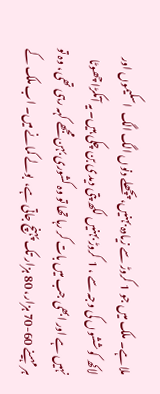ملا ہے۔ ملک میں جو 1 کروڑ سے زیادہ بہنیں، پچھلے دنوں الگ الگ  اسکیموں اور لاکھ کوششوں کی وجہ سے ، 1 کروڑ بہنیں لکھ پتی دیدی بن چکی ہیں۔ یہ آنکڑا چھوٹا نہیں ہے اور ابھی جب میں بات کر رہا تھا تو وہ کشوری بہن مجھے کہہ رہی تھی، وہ تو ہر مہینے 60-70 ہزار، 80 ہزار تک پہنچ جاتی ہے،  بولے کمانے میں۔ اب ملک کے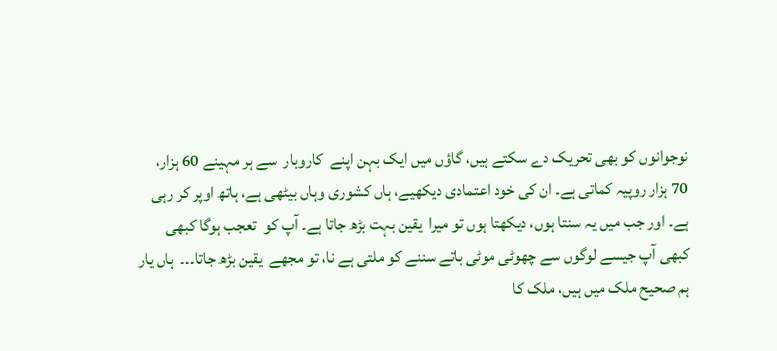نوجوانوں کو بھی تحریک دے سکتے ہیں، گاؤں میں ایک بہن اپنے  کاروبار  سے ہر مہینے 60 ہزار، 70 ہزار روپیہ کماتی ہے۔ ان کی خود اعتمادی دیکھیے، ہاں کشوری وہاں بیٹھی ہے، ہاتھ اوپر کر رہی ہے۔ اور جب میں یہ سنتا ہوں، دیکھتا ہوں تو میرا  یقین بہت بڑھ جاتا ہے۔ آپ کو  تعجب ہوگا کبھی کبھی آپ جیسے لوگوں سے چھوٹی موٹی باتے سننے کو ملتی ہے نا، تو مجھے  یقین بڑھ جاتا۔۔۔  ہاں یار ہم صحیح ملک میں ہیں، ملک کا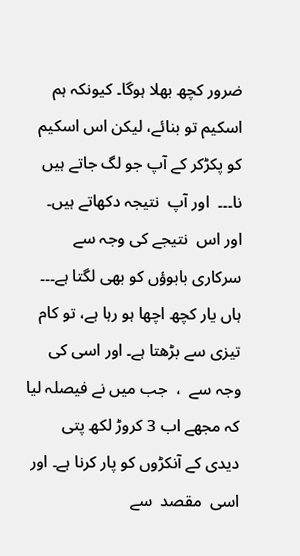ضرور کچھ بھلا ہوگا۔ کیونکہ ہم اسکیم تو بنائے، لیکن اس اسکیم کو پکڑکر کے آپ جو لگ جاتے ہیں نا۔۔۔  اور آپ  نتیجہ دکھاتے ہیں۔ اور اس  نتیجے کی وجہ سے سرکاری بابوؤں کو بھی لگتا ہے۔۔۔  ہاں یار کچھ اچھا ہو رہا ہے، تو کام تیزی سے بڑھتا ہے۔ اور اسی کی وجہ سے  ،  جب میں نے فیصلہ لیا کہ مجھے اب 3 کروڑ لکھ پتی دیدی کے آنکڑوں کو پار کرنا ہے۔ اور اسی  مقصد  سے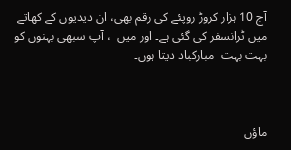آج 10 ہزار کروڑ روپئے کی رقم بھی، ان دیدیوں کے کھاتے میں ٹرانسفر کی گئی ہے۔ اور میں  ، آپ سبھی بہنوں کو بہت بہت  مبارکباد دیتا ہوں۔



ماؤں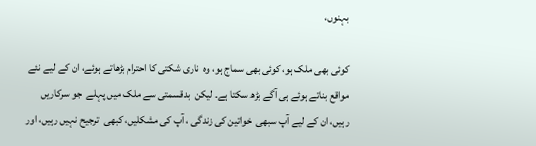بہنوں،

کوئی بھی ملک ہو، کوئی بھی سماج ہو، وہ  ناری شکتی کا احترام بڑھاتے ہوئے، ان کے لیے نئے  مواقع بناتے ہوئے ہی آگے بڑھ سکتا ہے۔ لیکن  بدقسمتی سے ملک میں پہلے  جو سرکاریں رہیں، ان کے لیے آپ سبھی  خواتین کی زندگی ، آپ کی مشکلیں، کبھی  ترجیح نہیں رہیں، اور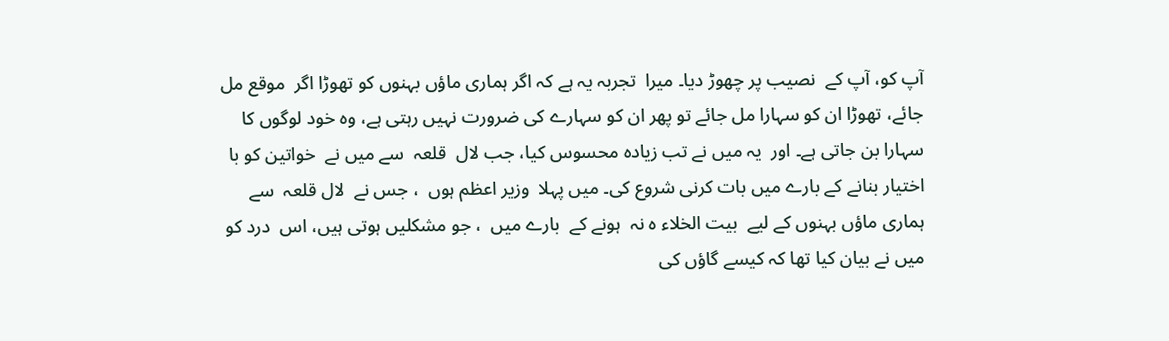آپ کو، آپ کے  نصیب پر چھوڑ دیا۔ میرا  تجربہ یہ ہے کہ اگر ہماری ماؤں بہنوں کو تھوڑا اگر  موقع مل جائے، تھوڑا ان کو سہارا مل جائے تو پھر ان کو سہارے کی ضرورت نہیں رہتی ہے، وہ خود لوگوں کا سہارا بن جاتی ہے۔ اور  یہ میں نے تب زیادہ محسوس کیا، جب لال  قلعہ  سے میں نے  خواتین کو با اختیار بنانے کے بارے میں بات کرنی شروع کی۔ میں پہلا  وزیر اعظم ہوں  ، جس نے  لال قلعہ  سے ہماری ماؤں بہنوں کے لیے  بیت الخلاء ہ نہ  ہونے کے  بارے میں  ، جو مشکلیں ہوتی ہیں، اس  درد کو میں نے بیان کیا تھا کہ کیسے گاؤں کی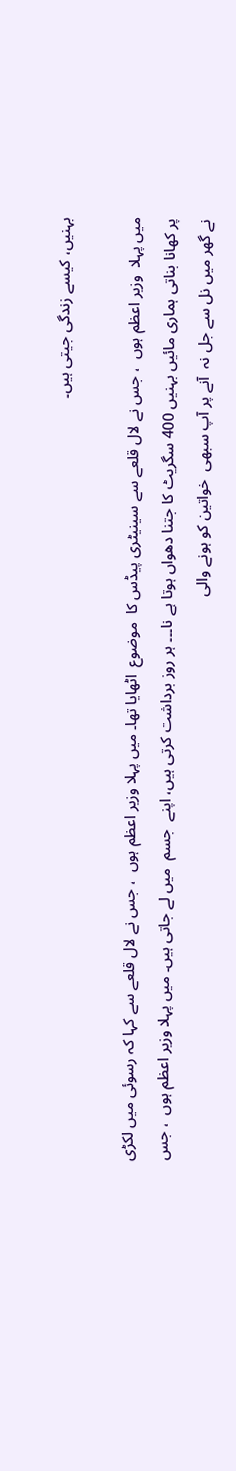بہنیں، کیسے زندگی جیتی ہیں۔

میں پہلا  وزیر اعظم ہوں  ، جس نے لال قلعے سے سینیٹری پیڈس کا  موضوع  اٹھایا تھا۔ میں پہلا وزیر اعظم ہوں  ، جس نے لال قلعے سے کہا کہ رسوئی میں لکڑی پر کھانا بناتی ہماری مائیں بہنیں 400 سگریٹ کا جتنا دھواں ہوتا ہے نا۔۔۔ ہر روز برداشت کرتی ہیں، اپنے  جسم  میں لے جاتی ہیں۔ میں پہلا وزیر اعظم ہوں  ، جس نے گھر میں نل سے جل نہ  آنے پر آپ سبھی  خواتین کو ہونے والی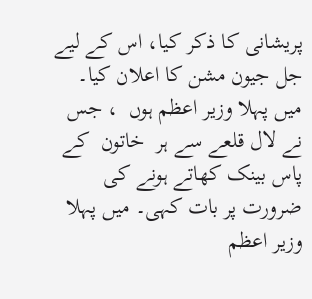پریشانی کا ذکر کیا، اس کے لیے جل جیون مشن کا اعلان کیا۔ میں پہلا وزیر اعظم ہوں  ، جس نے لال قلعے سے ہر  خاتون  کے پاس بینک کھاتے ہونے کی ضرورت پر بات کہی۔ میں پہلا وزیر اعظم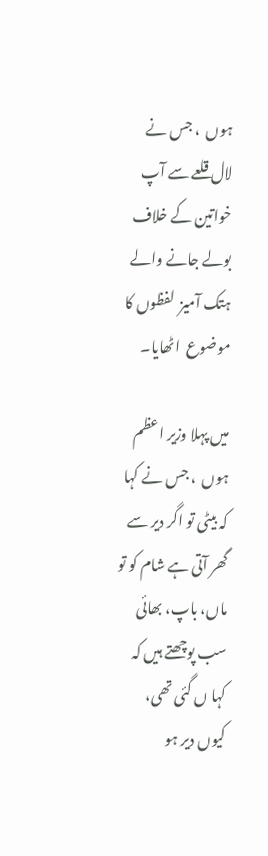ہوں  ، جس نے لال قلعے سے آپ  خواتین کے خلاف بولے جانے والے  ہتک آمیز  لفظوں کا موضوع  اٹھایا۔

میں پہلا وزیر اعظم ہوں  ، جس نے کہا کہ بیٹی تو اگر دیر سے گھر آتی ہے شام کو تو ماں، باپ، بھائی سب پوچھتے ہیں کہ کہا ں گئی تھی، کیوں دیر ہو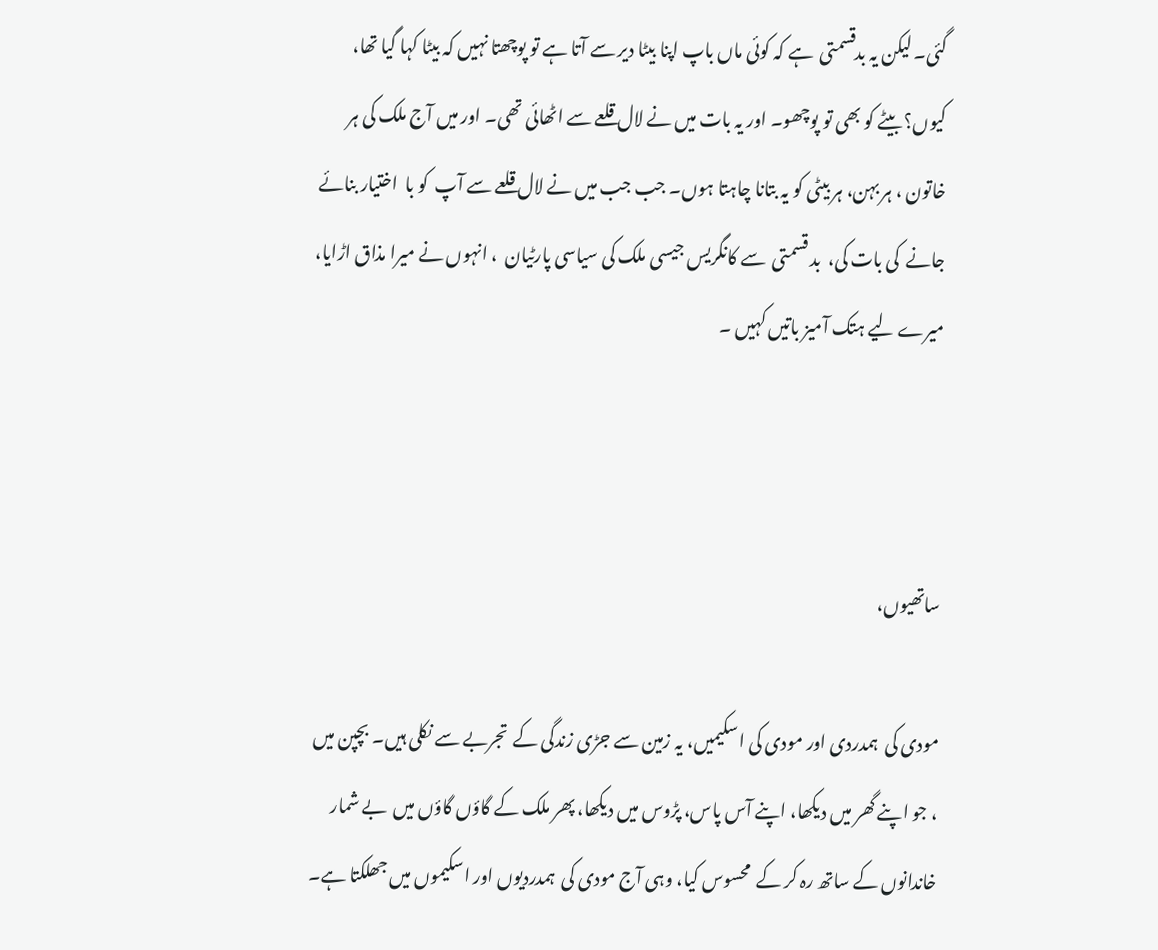گئی۔ لیکن یہ بدقسمتی  ہے کہ کوئی ماں باپ اپنا بیٹا دیر سے آتا ہے تو پوچھتا نہیں کہ بیٹا کہا گیا تھا، کیوں؟ بیٹے کو بھی تو پوچھو۔ اور یہ بات میں نے لال قلعے سے اٹھائی تھی۔ اور میں آج ملک کی ہر  خاتون ، ہر بہن، ہر بیٹی کو یہ بتانا چاہتا ہوں۔ جب جب میں نے لال قلعے سے آپ  کو با  اختیار بنائے جانے  کی بات کی،  بد قسمتی  سے کانگریس جیسی ملک کی سیاسی پارٹیان  ، انہوں نے میرا مذاق اڑایا، میرے لیے ہتک آمیز باتیں کہیں ۔



ساتھیوں،

مودی کی  ہمدردی اور مودی کی اسکیمیں، یہ زمین سے جڑی زندگی کے  تجربے سے نکلی ہیں۔ بچپن میں   ، جو اپنے گھر میں دیکھا، اپنے آس پاس، پڑوس میں دیکھا، پھر ملک کے گاؤں گاؤں میں  بے شمار خاندانوں کے ساتھ رہ کر کے  محسوس کیا، وہی آج مودی کی  ہمدردیوں اور اسکیموں میں جھلکتا ہے۔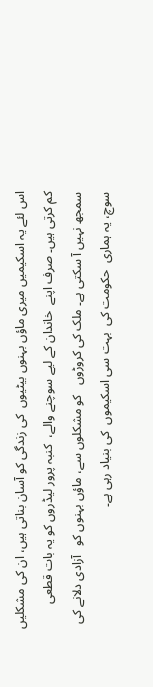اس لئے یہ اسکیمیں میری ماؤں بہنوں بیٹیوں  کی زندگی کو آسان بناتی ہیں، ان کی مشکلیں کم کرتی ہیں۔ صرف اپنے  خاندان کے لیے سوچنے والے،  کنبہ پرور لیڈروں کو یہ بات قطعی سمجھ نہیں آ سکتی ہے۔ ملک کی کروڑوں   کو مشکلوں سے، ماؤں بہنوں کو   آزادی دلانے کی سوچ، یہ ہماری  حکومت کی  بہت سی اسکیموں  کی بنیاد رہی ہے۔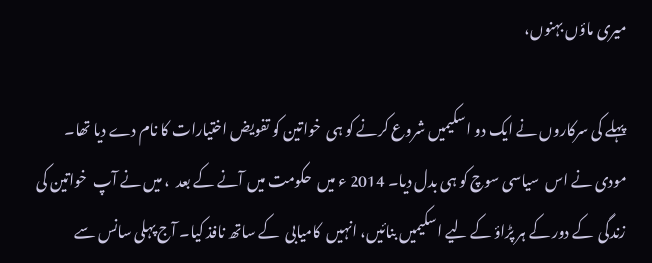میری ماؤں بہنوں،

پہلے کی سرکاروں نے ایک دو اسکیمیں شروع کرنے کو ہی  خواتین کو تفویض اختیارات کا نام دے دیا تھا۔ مودی نے اس  سیاسی سوچ کو ہی بدل دیا۔ 2014 ء میں  حکومت میں آنے کے بعد  ، میں نے آپ  خواتین کی زندگی  کے دور کے ہر پڑاؤ کے لیے اسکیمیں بنائیں، انہیں  کامیابی  کے ساتھ نافذ کیا۔ آج پہلی سانس سے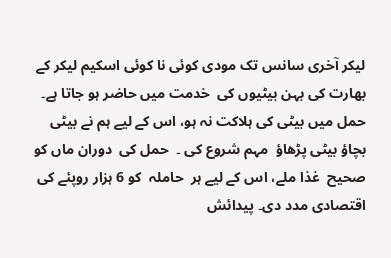لیکر آخری سانس تک مودی کوئی نا کوئی اسکیم لیکر کے بھارت کی بہن بیٹیوں کی  خدمت میں حاضر ہو جاتا ہے۔  حمل میں بیٹی کی ہلاکت نہ ہو، اس کے لیے ہم نے بیٹی بچاؤ بیٹی پڑھاؤ  مہم شروع کی ۔  حمل کی  دوران ماں کو  صحیح  غذا ملے، اس کے لیے ہر  حاملہ  کو 6 ہزار روپئے کی  اقتصادی مدد دی۔ پیدائش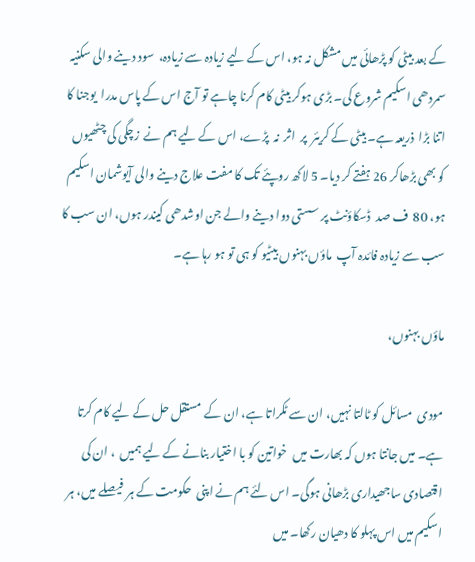کے بعد بیٹی کو پڑھائی میں مشکل نہ ہو، اس کے لیے زیادہ سے زیادہ،  سود دینے والی سکنیہ سمردھی اسکیم شروع کی۔ بڑی ہوکر بیٹی کام کرنا چاہے تو آج اس کے پاس مدرا  یوجنا کا اتنا بڑا  ذریعہ ہے۔ بیٹی کے کریئر  پر  اثر  نہ  پڑے، اس کے لیے ہم نے  زچگی کی چٹھیوں کو بھی بڑھاکر 26 ہفتے کر دیا۔ 5 لاکھ روپئے تک کا مفت علاج دینے والی آیوشمان اسکیم ہو، 80  ف صد  ڈسکاؤنٹ پر سستی دوا دینے والے جن اوشدھی کیندر ہوں، ان سب کا سب سے زیادہ فائدہ آپ  ماؤں بہنوں بیٹیو کو ہی تو ہو رہا ہے۔

ماؤں بہنوں،

مودی  مسائل کو ٹالتا نہیں، ان سے ٹکراتا ہے، ان کے  مستقل حل کے لیے کام کرتا ہے۔ میں جانتا ہوں کہ بھارت میں  خواتین کو با اختیار بنانے کے لیے ہمیں  ، ان کی  اقتصادی ساجھیداری بڑھانی ہوگی۔ اس لئے ہم نے اپنی  حکومت کے ہر  فیصلے میں، ہر اسکیم میں اس پہلو کا دھیان رکھا۔ میں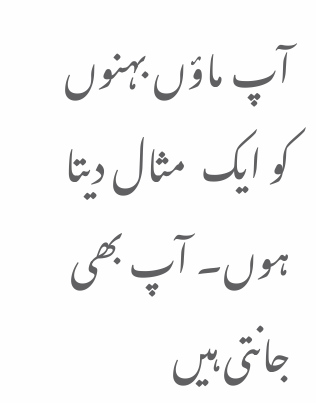آپ ماؤں بہنوں کو ایک  مثال دیتا ہوں۔ آپ بھی جانتی ہیں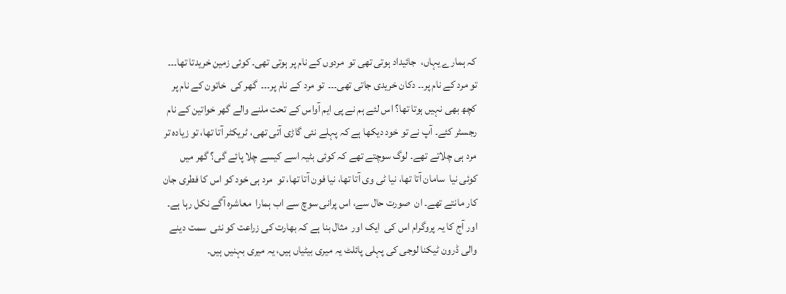کہ ہمارے یہاں،  جائیداد ہوتی تھی تو  مردوں کے نام پر ہوتی تھی۔ کوئی زمین خریدتا تھا۔۔۔   تو مرد کے نام پر۔۔ دکان خریدی جاتی تھی۔۔۔  تو مرد کے نام پر۔۔۔  گھر کی  خاتون کے نام پر کچھ بھی نہیں ہوتا تھا؟ اس لئے ہم نے پی ایم آواس کے تحت ملنے والے گھر خواتین کے نام رجسٹر کئے۔ آپ نے تو خود دیکھا ہے کہ پہلے نئی گاڑی آتی تھی، ٹریکٹر آتا تھا، تو زیادہ تر  مرد ہی چلاتے تھے۔ لوگ سوچتے تھے کہ کوئی بٹیہ اسے کیسے چلا پائے گی؟ گھر میں کوئی نیا  سامان آتا تھا، نیا ٹی وی آتا تھا، نیا فون آتا تھا، تو  مرد ہی خود کو اس کا فطری جان کار مانتے تھے۔ ان  صورت حال سے، اس پرانی سوچ سے اب ہمارا  معاشرہ آگے نکل رہا ہے۔ اور آج کا یہ پروگرام اس کی  ایک اور  مثال بنا ہے کہ بھارت کی زراعت کو نئی  سمت دینے والی ڈرون ٹیکنا لوجی کی پہلی پائلٹ یہ میری بیٹیاں ہیں، یہ میری بہنیں ہیں۔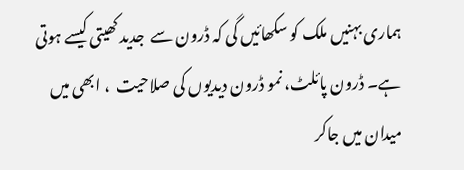ہماری بہنیں ملک کو سکھائیں گی کہ ڈرون سے  جدید کھیتی کیسے ہوتی ہے۔ ڈرون پائلٹ، نمو ڈرون دیدیوں کی صلاحیت  ، ابھی میں میدان میں جاکر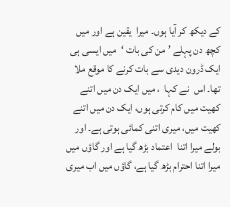کے دیکھ کر آیا ہوں۔ میرا  یقین ہے اور میں کچھ دن پہلے ’ من کی بات ‘  میں ایسی ہی ایک ڈرون دیدی سے بات کرنے کا موقع ملا تھا۔ اس  نے کہا  ، میں ایک دن میں اتنے کھیت میں کام کرتی ہوں، ایک دن میں اتنے کھیت میں، میری اتنی کمائی ہوتی ہے۔ اور بولے میرا اتنا  اعتماد بڑھ گیا ہے اور گاؤں میں میرا اتنا احترام بڑھ گیا ہے، گاؤں میں اب میری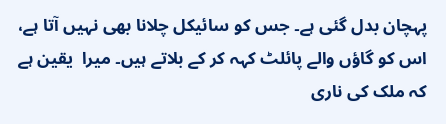پہچان بدل گئی ہے۔ جس کو سائیکل چلانا بھی نہیں آتا ہے، اس کو گاؤں والے پائلٹ کہہ کر کے بلاتے ہیں۔ میرا  یقین ہے  کہ ملک کی ناری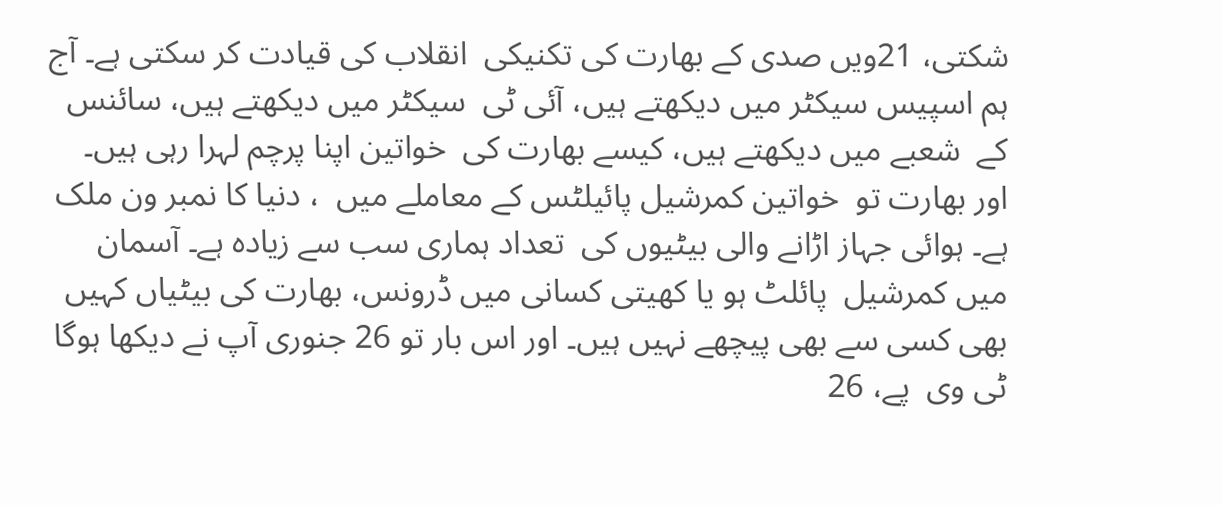شکتی، 21ویں صدی کے بھارت کی تکنیکی  انقلاب کی قیادت کر سکتی ہے۔ آج ہم اسپیس سیکٹر میں دیکھتے ہیں، آئی ٹی  سیکٹر میں دیکھتے ہیں، سائنس کے  شعبے میں دیکھتے ہیں، کیسے بھارت کی  خواتین اپنا پرچم لہرا رہی ہیں۔ اور بھارت تو  خواتین کمرشیل پائیلٹس کے معاملے میں  ، دنیا کا نمبر ون ملک ہے۔ ہوائی جہاز اڑانے والی بیٹیوں کی  تعداد ہماری سب سے زیادہ ہے۔ آسمان میں کمرشیل  پائلٹ ہو یا کھیتی کسانی میں ڈرونس، بھارت کی بیٹیاں کہیں بھی کسی سے بھی پیچھے نہیں ہیں۔ اور اس بار تو 26 جنوری آپ نے دیکھا ہوگا  ٹی وی  پے، 26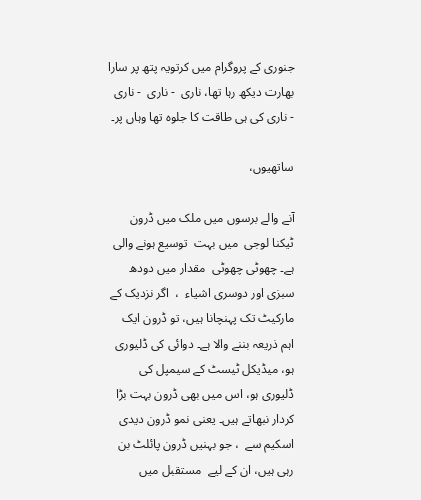جنوری کے پروگرام میں کرتویہ پتھ پر سارا بھارت دیکھ رہا تھا، ناری  - ناری  - ناری  - ناری کی ہی طاقت کا جلوہ تھا وہاں پر۔

ساتھیوں،

آنے والے برسوں میں ملک میں ڈرون ٹیکنا لوجی  میں بہت  توسیع ہونے والی ہے۔ چھوٹی چھوٹی  مقدار میں دودھ سبزی اور دوسری اشیاء  ،  اگر نزدیک کے مارکیٹ تک پہنچانا ہیں، تو ڈرون ایک  اہم ذریعہ بننے والا ہے۔ دوائی کی ڈلیوری ہو، میڈیکل ٹیسٹ کے سیمپل کی ڈلیوری ہو، اس میں بھی ڈرون بہت بڑا کردار نبھاتے ہیں۔ یعنی نمو ڈرون دیدی اسکیم سے  ، جو بہنیں ڈرون پائلٹ بن رہی ہیں، ان کے لیے  مستقبل میں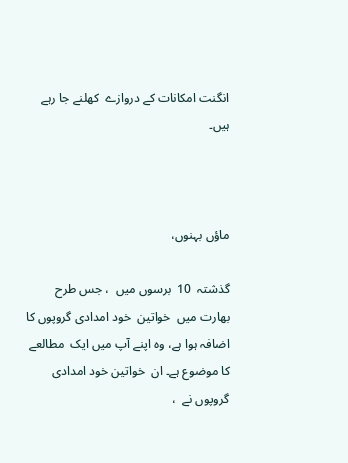انگنت امکانات کے دروازے  کھلنے جا رہے ہیں۔



ماؤں بہنوں،

گذشتہ  10  برسوں میں  ، جس طرح بھارت میں  خواتین  خود امدادی گروپوں کا  اضافہ ہوا ہے، وہ اپنے آپ میں ایک  مطالعے  کا موضوع ہے۔ ان  خواتین خود امدادی گروپوں نے  ،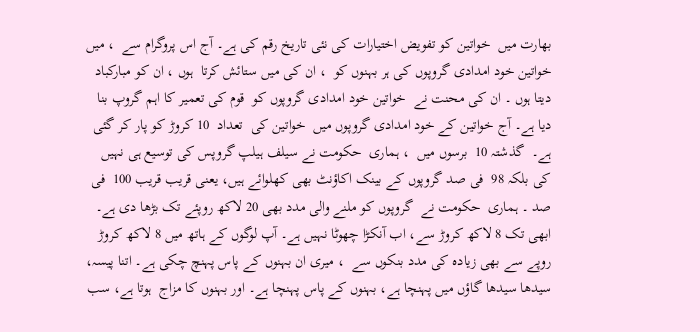بھارت میں  خواتین کو تفویض اختیارات کی نئی تاریخ رقم کی ہے۔ آج اس پروگرام سے  ، میں  خواتین خود امدادی گروپوں کی ہر بہنوں کو  ، ان کی میں ستائش کرتا  ہوں ، ان کو مبارکباد دیتا ہوں ۔ ان کی محنت نے  خواتین خود امدادی گروپوں کو  قوم کی تعمیر کا اہم گروپ بنا دیا ہے۔ آج خواتین کے خود امدادی گروپوں میں  خواتین کی  تعداد  10 کروڑ کو پار کر گئی ہے۔  گذشتہ 10  برسوں میں  ، ہماری  حکومت نے سیلف ہیلپ گروپس کی توسیع ہی نہیں کی بلکہ 98  فی صد گروپوں کے بینک اکاؤنٹ بھی کھلوائے ہیں، یعنی قریب قریب 100  فی صد ۔ ہماری  حکومت نے  گروپوں کو ملنے والی مدد بھی 20 لاکھ روپئے تک بڑھا دی ہے۔ ابھی تک 8 لاکھ کروڑ سے، اب آنکڑا چھوٹا نہیں ہے۔ آپ لوگوں کے ہاتھ میں 8 لاکھ کروڑ روپے سے بھی زیادہ کی مدد بنکوں سے  ، میری ان بہنوں کے پاس پہنچ چکی ہے۔ اتنا پیسہ، سیدھا سیدھا گاؤں میں پہنچا ہے، بہنوں کے پاس پہنچا ہے۔ اور بہنوں کا مزاج  ہوتا ہے، سب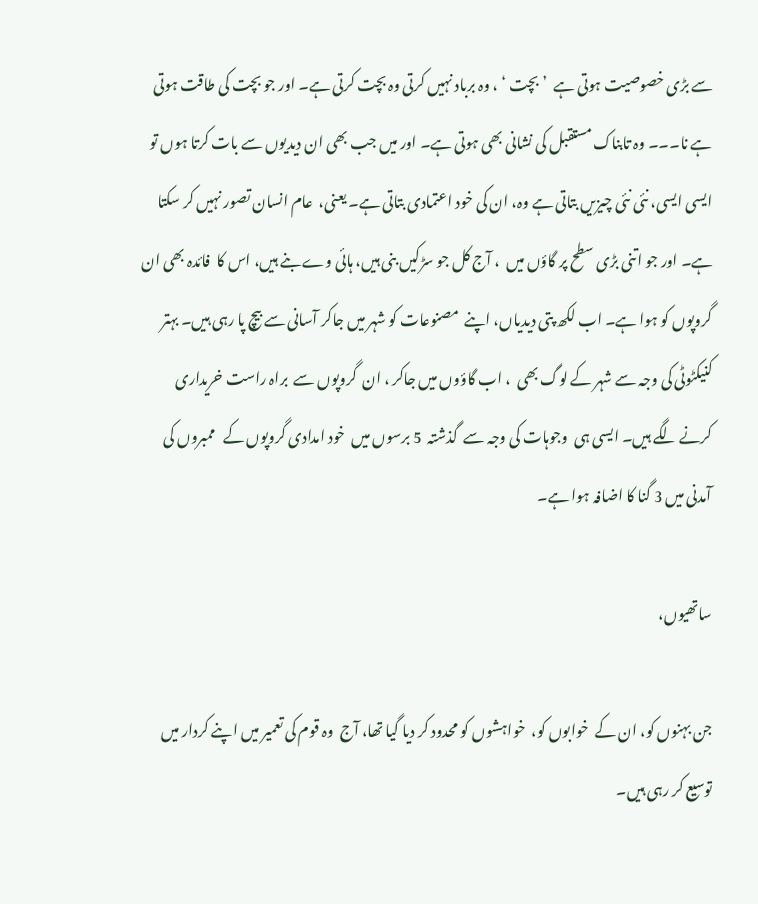سے بڑی خصوصیت ہوتی ہے  ’بچت ‘ ، وہ برباد نہیں کرتی وہ بچت کرتی ہے۔ اور جو بچت کی طاقت ہوتی ہے نا۔۔۔ وہ تابناک مستقبل کی نشانی بھی ہوتی ہے۔ اور میں جب بھی ان دیدیوں سے بات کرتا ہوں تو ایسی ایسی، نئی نئی چیزیں بتاتی ہے وہ، ان کی خود اعتمادی بتاتی ہے۔ یعنی،  عام انسان تصور نہیں کر سکتا ہے۔ اور جو اتنی بڑی سطح پر گاؤں میں  ، آج کل جو سڑکیں بنی ہیں، ہائی وے بنے ہیں، اس کا  فائدہ بھی ان  گروپوں کو ہوا ہے۔ اب لکھ پتی دیدیاں، اپنے  مصنوعات کو شہر میں جاکر آسانی سے بیچ پا رہی ہیں۔ بہتر کنیکٹوٹی کی وجہ سے شہر کے لوگ بھی  ، اب گاؤوں میں جاکر ، ان  گروپوں سے  براہ راست خریداری  کرنے لگے ہیں۔ ایسی ہی  وجوہات کی وجہ سے  گذشتہ  5 برسوں میں  خود امدادی گروپوں کے   ممبروں کی آمدنی میں 3 گنا کا اضافہ ہوا ہے۔

ساتھیوں،

جن بہنوں کو، ان کے  خوابوں کو،  خواہشوں کو محدود کر دیا گیا تھا، آج  وہ قوم کی تعمیر میں اپنے کردار میں توسیع کر رہی ہیں۔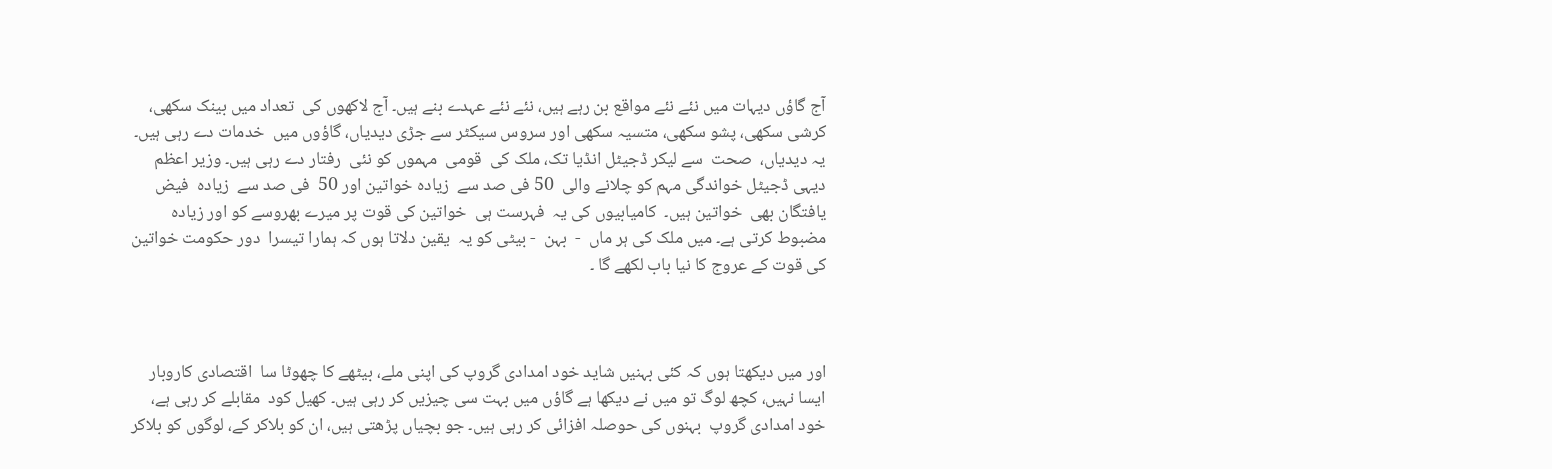آج گاؤں دیہات میں نئے نئے مواقع بن رہے ہیں، نئے نئے عہدے بنے ہیں۔ آج لاکھوں کی  تعداد میں بینک سکھی، کرشی سکھی، پشو سکھی، متسیہ سکھی اور سروس سیکٹر سے جڑی دیدیاں، گاؤوں میں  خدمات دے رہی ہیں۔ یہ دیدیاں،  صحت  سے لیکر ڈجیٹل انڈیا تک، ملک کی  قومی  مہموں کو نئی  رفتار دے رہی ہیں۔ وزیر اعظم  دیہی ڈجیٹل خواندگی مہم کو چلانے والی  50 فی صد سے  زیادہ خواتین اور 50  فی صد سے  زیادہ  فیض یافتگان بھی  خواتین ہیں۔  کامیابیوں کی یہ  فہرست ہی  خواتین کی قوت پر میرے بھروسے کو اور زیادہ مضبوط کرتی ہے۔ میں ملک کی ہر ماں  -  بہن  - بیٹی کو یہ  یقین دلاتا ہوں کہ ہمارا تیسرا  دور حکومت خواتین کی قوت کے عروج کا نیا باب لکھے گا ۔



اور میں دیکھتا ہوں کہ کئی بہنیں شاید خود امدادی گروپ کی اپنی ملے، بیٹھے کا چھوٹا سا  اقتصادی کاروبار ایسا نہیں، کچھ لوگ تو میں نے دیکھا ہے گاؤں میں بہت سی چیزیں کر رہی ہیں۔ کھیل کود  مقابلے کر رہی ہے، خود امدادی گروپ  بہنوں کی حوصلہ افزائی کر رہی ہیں۔ جو بچیاں پڑھتی ہیں، ان کو بلاکر کے، لوگوں کو بلاکر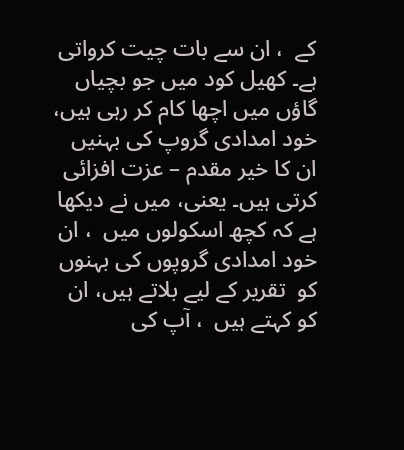کے  ، ان سے بات چیت کرواتی ہے۔ کھیل کود میں جو بچیاں گاؤں میں اچھا کام کر رہی ہیں، خود امدادی گروپ کی بہنیں ان کا خیر مقدم – عزت افزائی کرتی ہیں۔ یعنی، میں نے دیکھا ہے کہ کچھ اسکولوں میں  ، ان خود امدادی گروپوں کی بہنوں کو  تقریر کے لیے بلاتے ہیں، ان کو کہتے ہیں  ، آپ کی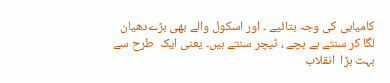کامیابی کی وجہ بتائیے ۔ اور اسکول والے بھی بڑےدھیان لگا کر سنتے ہے بچے ، ٹیچر سنتے ہیں۔ یعنی ایک  طرح سے بہت بڑا  انقلاب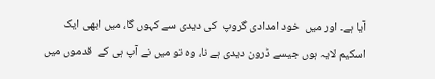آیا ہے۔ اور میں  خود امدادی گروپ  کی دیدی سے کہوں گا، میں ابھی ایک اسکیم لایہ ہوں جیسے ڈرون دیدی ہے نا، وہ تو میں نے آپ ہی کے  قدموں میں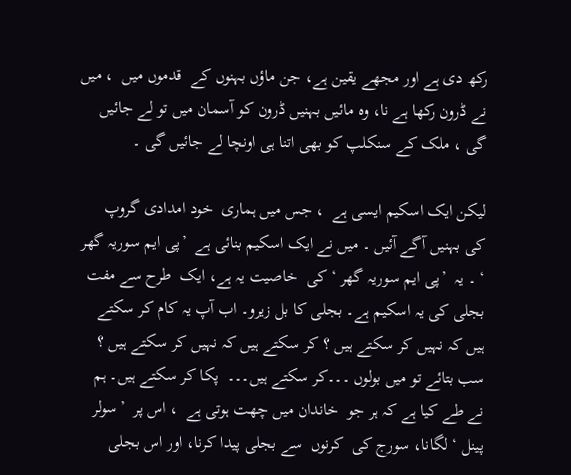رکھ دی ہے اور مجھے یقین ہے، جن ماؤں بہنوں کے  قدموں میں  ، میں نے ڈرون رکھا ہے نا، وہ مائیں بہنیں ڈرون کو آسمان میں تو لے جائیں گی ، ملک کے سنکلپ کو بھی اتنا ہی اونچا لے جائیں گی ۔

لیکن ایک اسکیم ایسی ہے  ، جس میں ہماری  خود امدادی گروپ  کی بہنیں آگے آئیں ۔ میں نے ایک اسکیم بنائی ہے  ’پی ایم سوریہ گھر ‘ ۔ یہ  ’پی ایم سوریہ گھر ‘ کی  خاصیت یہ ہے، ایک  طرح سے مفت بجلی کی یہ اسکیم ہے۔ بجلی کا بل زیرو۔ اب آپ یہ کام کر سکتے ہیں کہ نہیں کر سکتے ہیں ؟ کر سکتے ہیں کہ نہیں کر سکتے ہیں ؟ سب بتائے تو میں بولوں ۔۔۔کر سکتے ہیں۔۔۔  پکا کر سکتے ہیں۔ ہم نے طے کیا ہے کہ ہر جو  خاندان میں چھت ہوتی ہے  ، اس پر  ’سولر پینل ‘ لگانا، سورج کی  کرنوں  سے بجلی پیدا کرنا، اور اس بجلی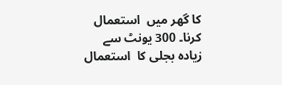کا گھر میں  استعمال  کرنا۔ 300 یونٹ سے زیادہ بجلی کا  استعمال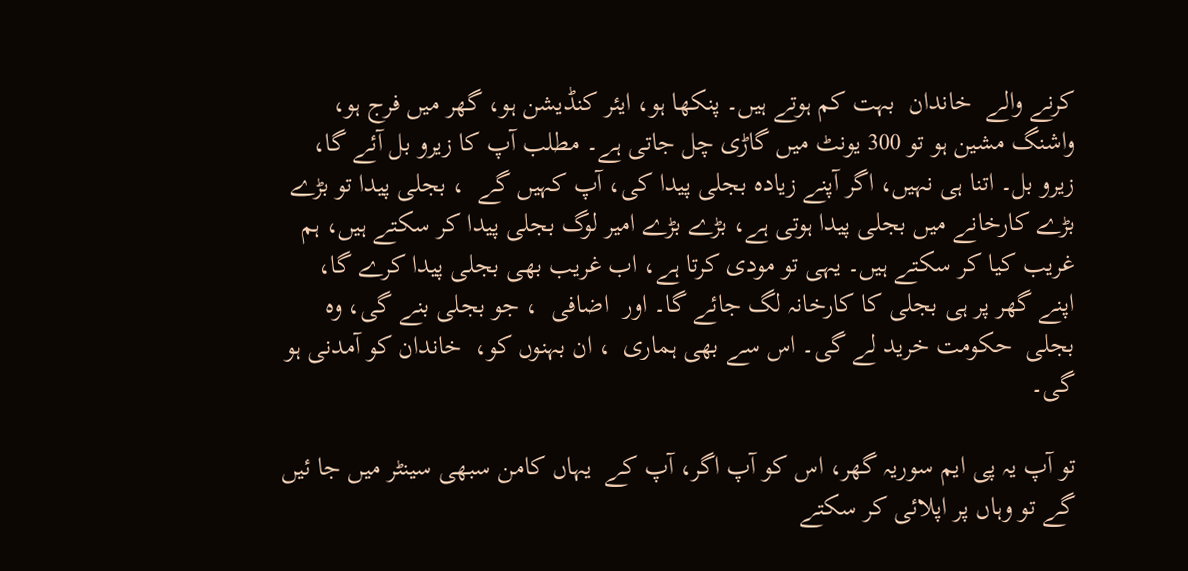کرنے والے  خاندان  بہت کم ہوتے ہیں۔ پنکھا ہو، ایئر کنڈیشن ہو، گھر میں فرج ہو، واشنگ مشین ہو تو 300 یونٹ میں گاڑی چل جاتی ہے۔ مطلب آپ کا زیرو بل آئے گا، زیرو بل۔ اتنا ہی نہیں، اگر آپنے زیادہ بجلی پیدا کی، آپ کہیں گے  ، بجلی پیدا تو بڑے بڑے کارخانے میں بجلی پیدا ہوتی ہے، بڑے بڑے امیر لوگ بجلی پیدا کر سکتے ہیں، ہم غریب کیا کر سکتے ہیں۔ یہی تو مودی کرتا ہے، اب غریب بھی بجلی پیدا کرے گا، اپنے گھر پر ہی بجلی کا کارخانہ لگ جائے گا۔ اور  اضافی  ، جو بجلی بنے گی، وہ بجلی  حکومت خرید لے گی۔ اس سے بھی ہماری  ، ان بہنوں کو،  خاندان کو آمدنی ہو گی۔

تو آپ یہ پی ایم سوریہ گھر، اس کو آپ اگر، آپ کے  یہاں کامن سبھی سینٹر میں جا ئیں  گے تو وہاں پر اپلائی کر سکتے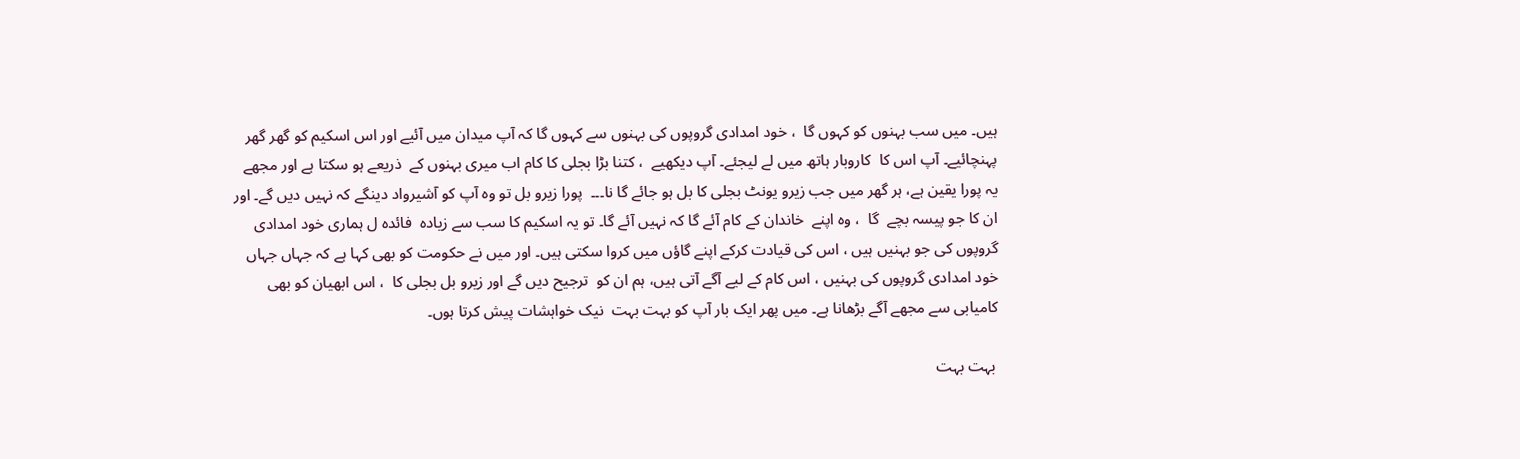ہیں۔ میں سب بہنوں کو کہوں گا  ، خود امدادی گروپوں کی بہنوں سے کہوں گا کہ آپ میدان میں آئیے اور اس اسکیم کو گھر گھر پہنچائیے۔ آپ اس کا  کاروبار ہاتھ میں لے لیجئے۔ آپ دیکھیے  ، کتنا بڑا بجلی کا کام اب میری بہنوں کے  ذریعے ہو سکتا ہے اور مجھے  یہ پورا یقین ہے، ہر گھر میں جب زیرو یونٹ بجلی کا بل ہو جائے گا نا۔۔۔  پورا زیرو بل تو وہ آپ کو آشیرواد دینگے کہ نہیں دیں گے۔ اور ان کا جو پیسہ بچے  گا  ، وہ اپنے  خاندان کے کام آئے گا کہ نہیں آئے گا۔ تو یہ اسکیم کا سب سے زیادہ  فائدہ ل ہماری خود امدادی گروپوں کی جو بہنیں ہیں ، اس کی قیادت کرکے اپنے گاؤں میں کروا سکتی ہیں۔ اور میں نے حکومت کو بھی کہا ہے کہ جہاں جہاں خود امدادی گروپوں کی بہنیں ، اس کام کے لیے آگے آتی ہیں، ہم ان کو  ترجیح دیں گے اور زیرو بل بجلی کا  ، اس ابھیان کو بھی  کامیابی سے مجھے آگے بڑھانا ہے۔ میں پھر ایک بار آپ کو بہت بہت  نیک خواہشات پیش کرتا ہوں۔

 بہت بہت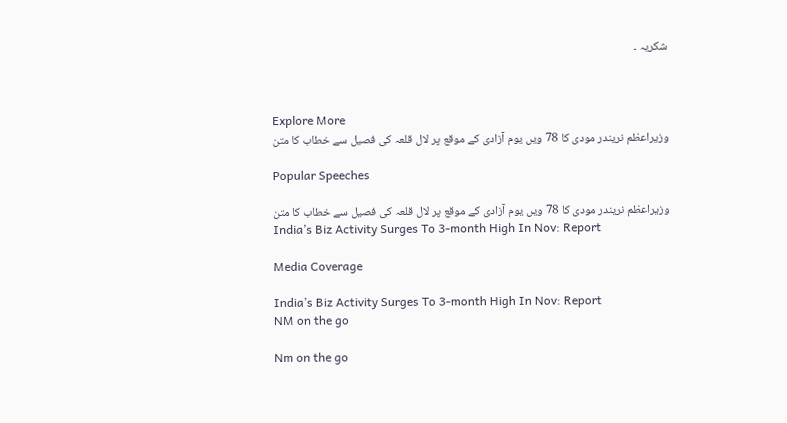شکریہ ۔



Explore More
وزیراعظم نریندر مودی کا 78 ویں یوم آزادی کے موقع پر لال قلعہ کی فصیل سے خطاب کا متن

Popular Speeches

وزیراعظم نریندر مودی کا 78 ویں یوم آزادی کے موقع پر لال قلعہ کی فصیل سے خطاب کا متن
India’s Biz Activity Surges To 3-month High In Nov: Report

Media Coverage

India’s Biz Activity Surges To 3-month High In Nov: Report
NM on the go

Nm on the go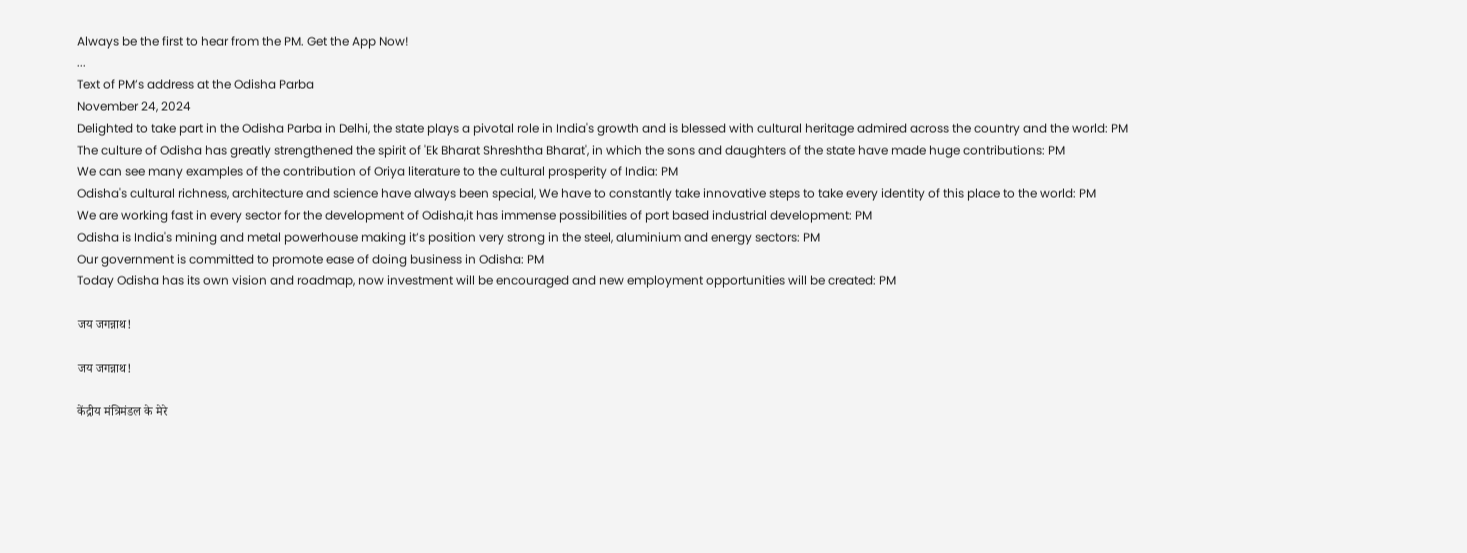Always be the first to hear from the PM. Get the App Now!
...
Text of PM’s address at the Odisha Parba
November 24, 2024
Delighted to take part in the Odisha Parba in Delhi, the state plays a pivotal role in India's growth and is blessed with cultural heritage admired across the country and the world: PM
The culture of Odisha has greatly strengthened the spirit of 'Ek Bharat Shreshtha Bharat', in which the sons and daughters of the state have made huge contributions: PM
We can see many examples of the contribution of Oriya literature to the cultural prosperity of India: PM
Odisha's cultural richness, architecture and science have always been special, We have to constantly take innovative steps to take every identity of this place to the world: PM
We are working fast in every sector for the development of Odisha,it has immense possibilities of port based industrial development: PM
Odisha is India's mining and metal powerhouse making it’s position very strong in the steel, aluminium and energy sectors: PM
Our government is committed to promote ease of doing business in Odisha: PM
Today Odisha has its own vision and roadmap, now investment will be encouraged and new employment opportunities will be created: PM

जय जगन्नाथ!

जय जगन्नाथ!

केंद्रीय मंत्रिमंडल के मेरे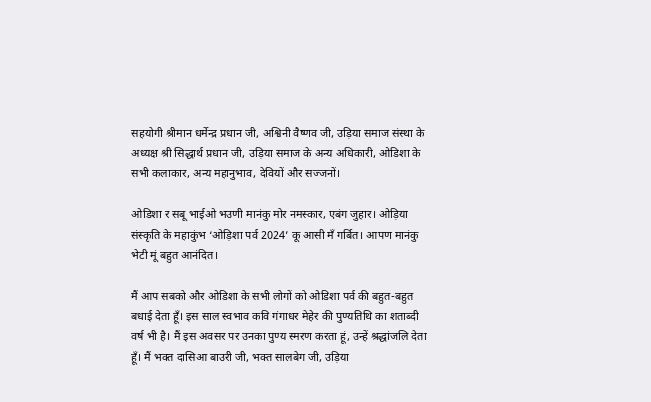सहयोगी श्रीमान धर्मेन्द्र प्रधान जी, अश्विनी वैष्णव जी, उड़िया समाज संस्था के अध्यक्ष श्री सिद्धार्थ प्रधान जी, उड़िया समाज के अन्य अधिकारी, ओडिशा के सभी कलाकार, अन्य महानुभाव, देवियों और सज्जनों।

ओडिशा र सबू भाईओ भउणी मानंकु मोर नमस्कार, एबंग जुहार। ओड़िया संस्कृति के महाकुंभ ‘ओड़िशा पर्व 2024’ कू आसी मँ गर्बित। आपण मानंकु भेटी मूं बहुत आनंदित।

मैं आप सबको और ओडिशा के सभी लोगों को ओडिशा पर्व की बहुत-बहुत बधाई देता हूँ। इस साल स्वभाव कवि गंगाधर मेहेर की पुण्यतिथि का शताब्दी वर्ष भी है। मैं इस अवसर पर उनका पुण्य स्मरण करता हूं, उन्हें श्रद्धांजलि देता हूँ। मैं भक्त दासिआ बाउरी जी, भक्त सालबेग जी, उड़िया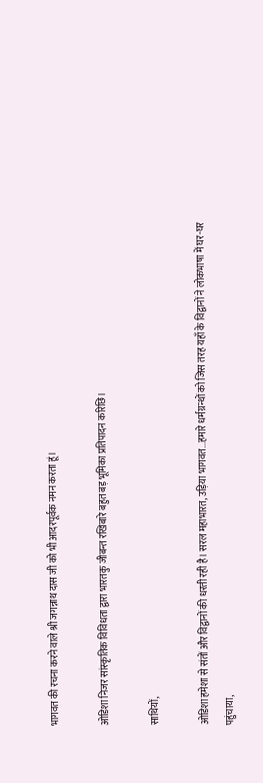भागवत की रचना करने वाले श्री जगन्नाथ दास जी को भी आदरपूर्वक नमन करता हूं।

ओडिशा निजर सांस्कृतिक विविधता द्वारा भारतकु जीबन्त रखिबारे बहुत बड़ भूमिका प्रतिपादन करिछि।

साथियों,

ओडिशा हमेशा से संतों और विद्वानों की धरती रही है। सरल महाभारत, उड़िया भागवत...हमारे धर्मग्रन्थों को जिस तरह यहाँ के विद्वानों ने लोकभाषा में घर-घर पहुंचाया,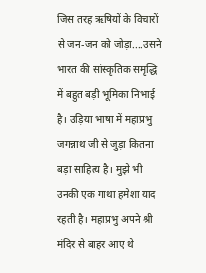जिस तरह ऋषियों के विचारों से जन-जन को जोड़ा....उसने भारत की सांस्कृतिक समृद्धि में बहुत बड़ी भूमिका निभाई है। उड़िया भाषा में महाप्रभु जगन्नाथ जी से जुड़ा कितना बड़ा साहित्य है। मुझे भी उनकी एक गाथा हमेशा याद रहती है। महाप्रभु अपने श्री मंदिर से बाहर आए थे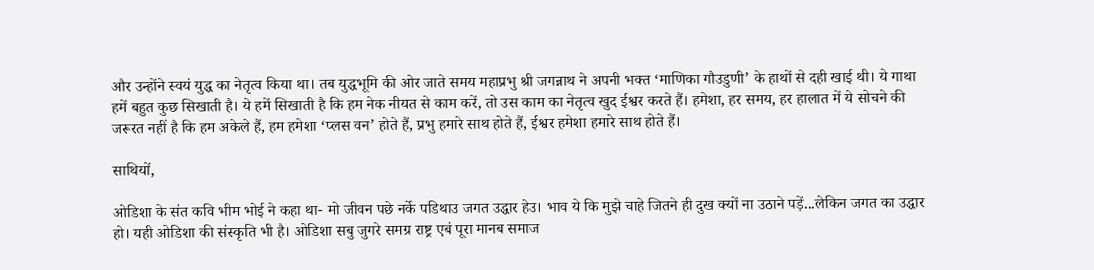और उन्होंने स्वयं युद्ध का नेतृत्व किया था। तब युद्धभूमि की ओर जाते समय महाप्रभु श्री जगन्नाथ ने अपनी भक्त ‘माणिका गौउडुणी’ के हाथों से दही खाई थी। ये गाथा हमें बहुत कुछ सिखाती है। ये हमें सिखाती है कि हम नेक नीयत से काम करें, तो उस काम का नेतृत्व खुद ईश्वर करते हैं। हमेशा, हर समय, हर हालात में ये सोचने की जरूरत नहीं है कि हम अकेले हैं, हम हमेशा ‘प्लस वन’ होते हैं, प्रभु हमारे साथ होते हैं, ईश्वर हमेशा हमारे साथ होते हैं।

साथियों,

ओडिशा के संत कवि भीम भोई ने कहा था- मो जीवन पछे नर्के पडिथाउ जगत उद्धार हेउ। भाव ये कि मुझे चाहे जितने ही दुख क्यों ना उठाने पड़ें...लेकिन जगत का उद्धार हो। यही ओडिशा की संस्कृति भी है। ओडिशा सबु जुगरे समग्र राष्ट्र एबं पूरा मानब समाज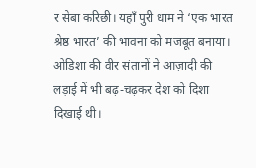र सेबा करिछी। यहाँ पुरी धाम ने ‘एक भारत श्रेष्ठ भारत’ की भावना को मजबूत बनाया। ओडिशा की वीर संतानों ने आज़ादी की लड़ाई में भी बढ़-चढ़कर देश को दिशा दिखाई थी।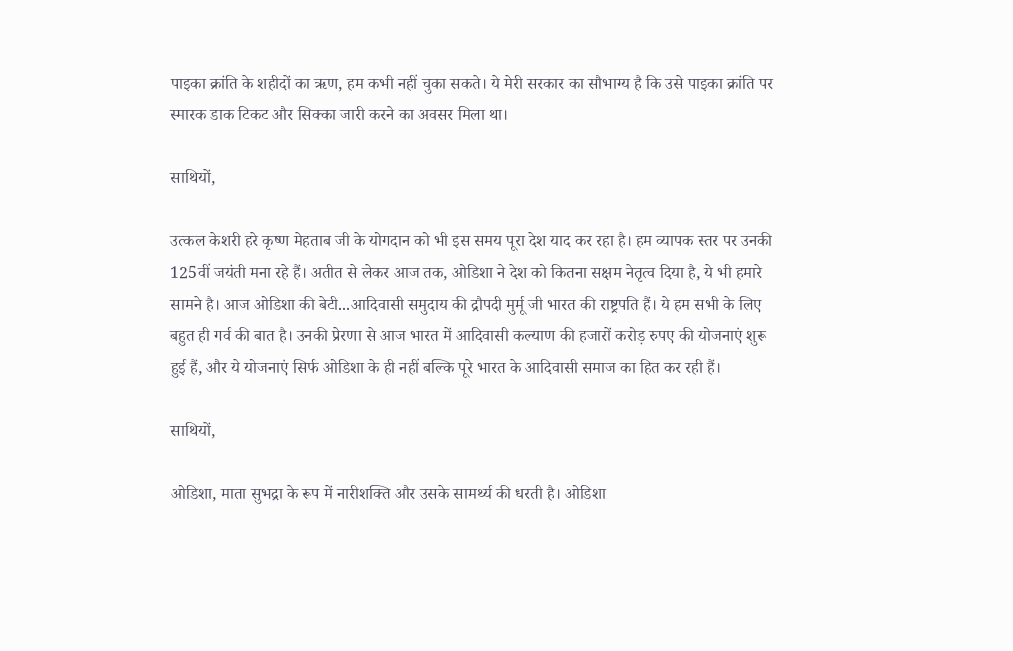पाइका क्रांति के शहीदों का ऋण, हम कभी नहीं चुका सकते। ये मेरी सरकार का सौभाग्य है कि उसे पाइका क्रांति पर स्मारक डाक टिकट और सिक्का जारी करने का अवसर मिला था।

साथियों,

उत्कल केशरी हरे कृष्ण मेहताब जी के योगदान को भी इस समय पूरा देश याद कर रहा है। हम व्यापक स्तर पर उनकी 125वीं जयंती मना रहे हैं। अतीत से लेकर आज तक, ओडिशा ने देश को कितना सक्षम नेतृत्व दिया है, ये भी हमारे सामने है। आज ओडिशा की बेटी...आदिवासी समुदाय की द्रौपदी मुर्मू जी भारत की राष्ट्रपति हैं। ये हम सभी के लिए बहुत ही गर्व की बात है। उनकी प्रेरणा से आज भारत में आदिवासी कल्याण की हजारों करोड़ रुपए की योजनाएं शुरू हुई हैं, और ये योजनाएं सिर्फ ओडिशा के ही नहीं बल्कि पूरे भारत के आदिवासी समाज का हित कर रही हैं।

साथियों,

ओडिशा, माता सुभद्रा के रूप में नारीशक्ति और उसके सामर्थ्य की धरती है। ओडिशा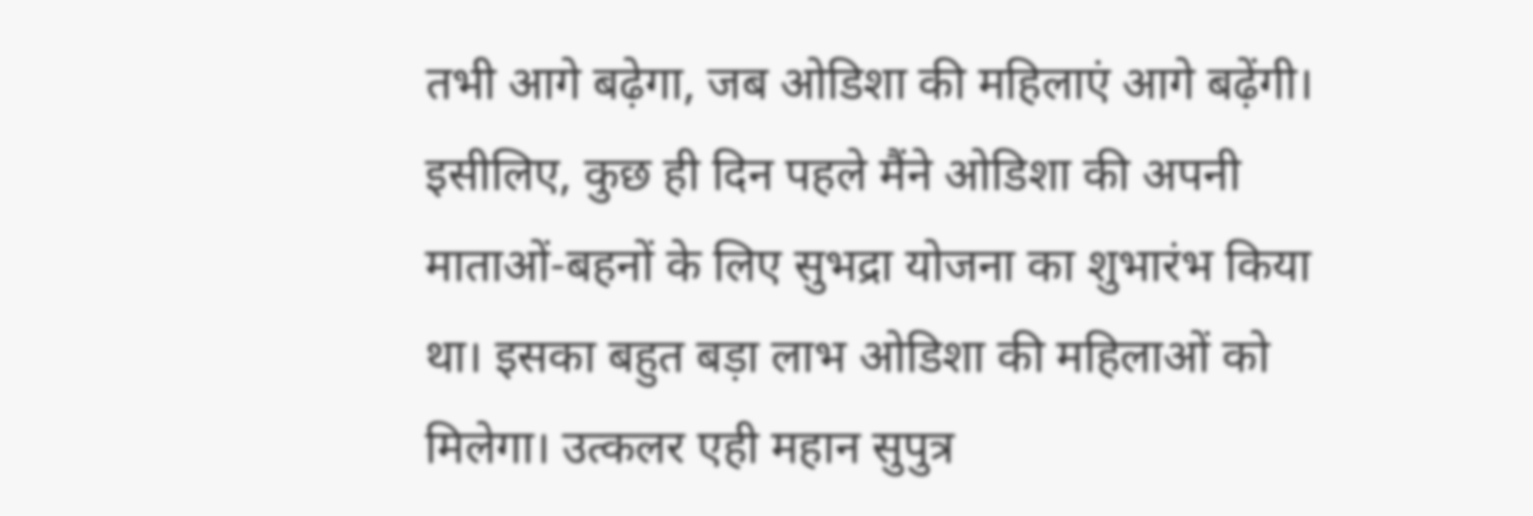तभी आगे बढ़ेगा, जब ओडिशा की महिलाएं आगे बढ़ेंगी। इसीलिए, कुछ ही दिन पहले मैंने ओडिशा की अपनी माताओं-बहनों के लिए सुभद्रा योजना का शुभारंभ किया था। इसका बहुत बड़ा लाभ ओडिशा की महिलाओं को मिलेगा। उत्कलर एही महान सुपुत्र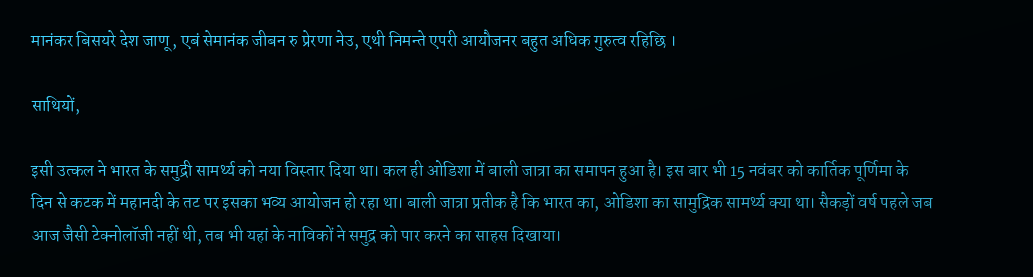मानंकर बिसयरे देश जाणू, एबं सेमानंक जीबन रु प्रेरणा नेउ, एथी निमन्ते एपरी आयौजनर बहुत अधिक गुरुत्व रहिछि ।

साथियों,

इसी उत्कल ने भारत के समुद्री सामर्थ्य को नया विस्तार दिया था। कल ही ओडिशा में बाली जात्रा का समापन हुआ है। इस बार भी 15 नवंबर को कार्तिक पूर्णिमा के दिन से कटक में महानदी के तट पर इसका भव्य आयोजन हो रहा था। बाली जात्रा प्रतीक है कि भारत का, ओडिशा का सामुद्रिक सामर्थ्य क्या था। सैकड़ों वर्ष पहले जब आज जैसी टेक्नोलॉजी नहीं थी, तब भी यहां के नाविकों ने समुद्र को पार करने का साहस दिखाया।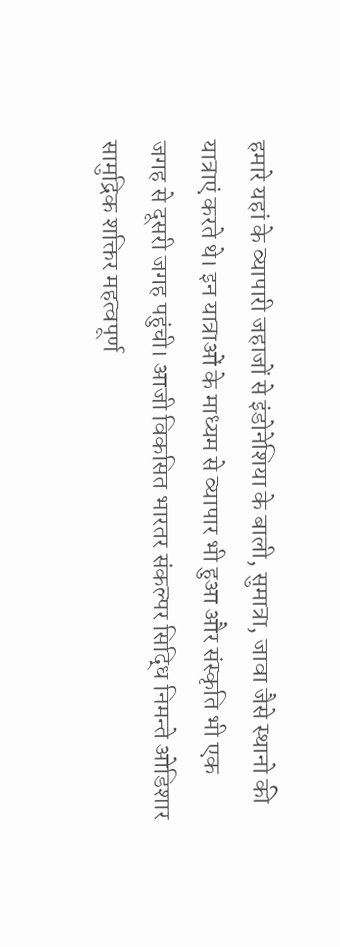हमारे यहां के व्यापारी जहाजों से इंडोनेशिया के बाली, सुमात्रा, जावा जैसे स्थानो की यात्राएं करते थे। इन यात्राओं के माध्यम से व्यापार भी हुआ और संस्कृति भी एक जगह से दूसरी जगह पहुंची। आजी विकसित भारतर संकल्पर सिद्धि निमन्ते ओडिशार सामुद्रिक शक्तिर महत्वपूर्ण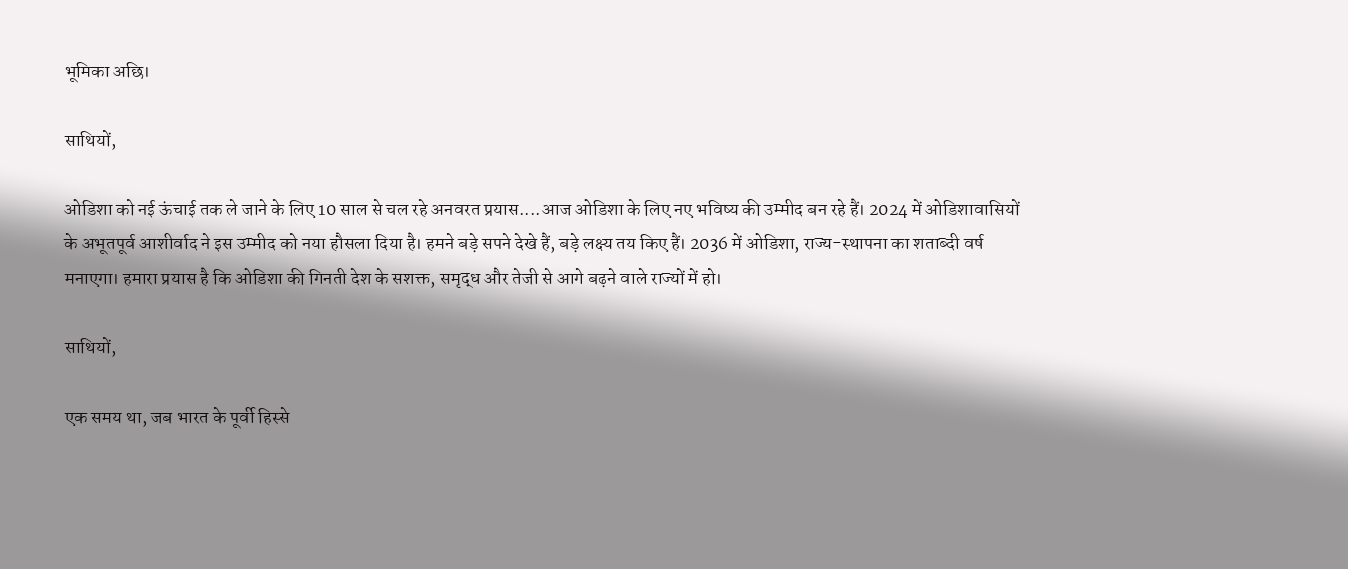भूमिका अछि।

साथियों,

ओडिशा को नई ऊंचाई तक ले जाने के लिए 10 साल से चल रहे अनवरत प्रयास....आज ओडिशा के लिए नए भविष्य की उम्मीद बन रहे हैं। 2024 में ओडिशावासियों के अभूतपूर्व आशीर्वाद ने इस उम्मीद को नया हौसला दिया है। हमने बड़े सपने देखे हैं, बड़े लक्ष्य तय किए हैं। 2036 में ओडिशा, राज्य-स्थापना का शताब्दी वर्ष मनाएगा। हमारा प्रयास है कि ओडिशा की गिनती देश के सशक्त, समृद्ध और तेजी से आगे बढ़ने वाले राज्यों में हो।

साथियों,

एक समय था, जब भारत के पूर्वी हिस्से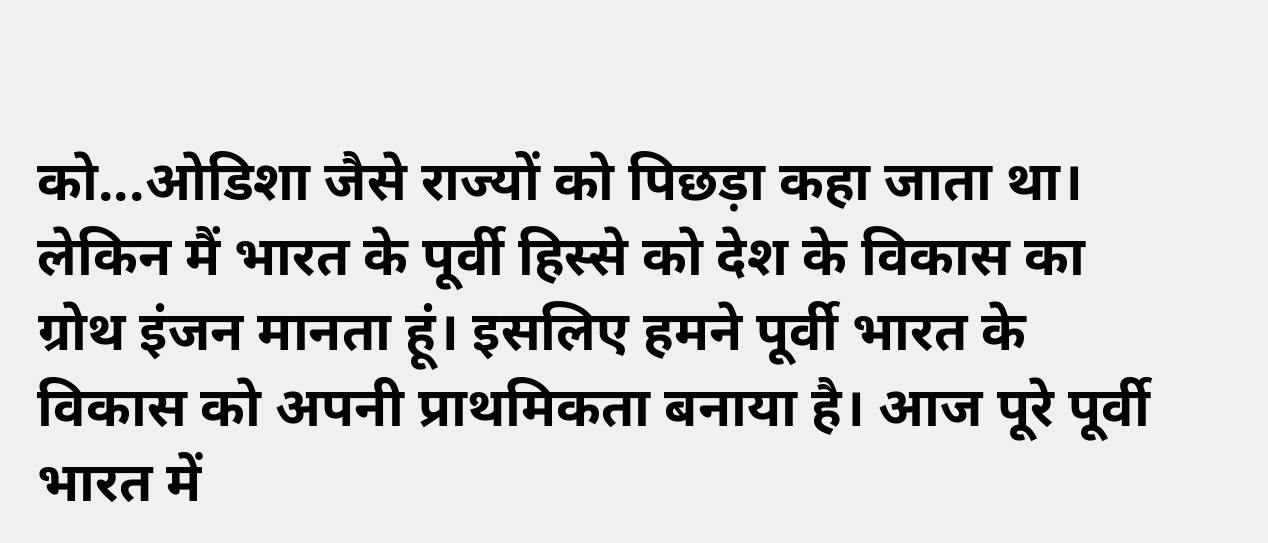को...ओडिशा जैसे राज्यों को पिछड़ा कहा जाता था। लेकिन मैं भारत के पूर्वी हिस्से को देश के विकास का ग्रोथ इंजन मानता हूं। इसलिए हमने पूर्वी भारत के विकास को अपनी प्राथमिकता बनाया है। आज पूरे पूर्वी भारत में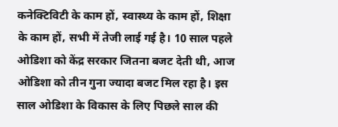कनेक्टिविटी के काम हों, स्वास्थ्य के काम हों, शिक्षा के काम हों, सभी में तेजी लाई गई है। 10 साल पहले ओडिशा को केंद्र सरकार जितना बजट देती थी, आज ओडिशा को तीन गुना ज्यादा बजट मिल रहा है। इस साल ओडिशा के विकास के लिए पिछले साल की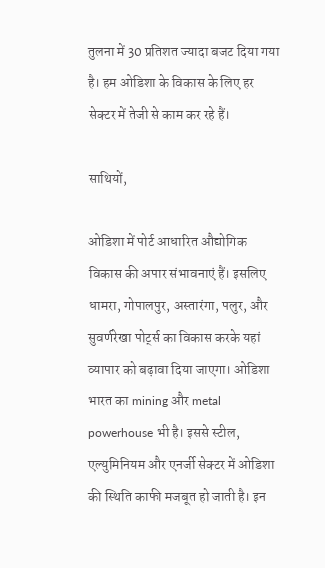तुलना में 30 प्रतिशत ज्यादा बजट दिया गया है। हम ओडिशा के विकास के लिए हर सेक्टर में तेजी से काम कर रहे हैं।

साथियों,

ओडिशा में पोर्ट आधारित औद्योगिक विकास की अपार संभावनाएं हैं। इसलिए धामरा, गोपालपुर, अस्तारंगा, पलुर, और सुवर्णरेखा पोर्ट्स का विकास करके यहां व्यापार को बढ़ावा दिया जाएगा। ओडिशा भारत का mining और metal powerhouse भी है। इससे स्टील, एल्युमिनियम और एनर्जी सेक्टर में ओडिशा की स्थिति काफी मजबूत हो जाती है। इन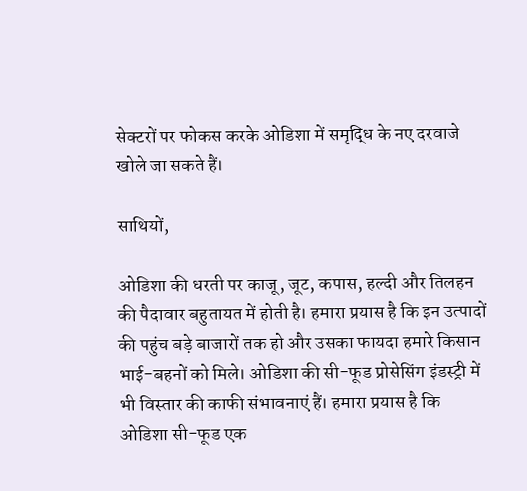सेक्टरों पर फोकस करके ओडिशा में समृद्धि के नए दरवाजे खोले जा सकते हैं।

साथियों,

ओडिशा की धरती पर काजू, जूट, कपास, हल्दी और तिलहन की पैदावार बहुतायत में होती है। हमारा प्रयास है कि इन उत्पादों की पहुंच बड़े बाजारों तक हो और उसका फायदा हमारे किसान भाई-बहनों को मिले। ओडिशा की सी-फूड प्रोसेसिंग इंडस्ट्री में भी विस्तार की काफी संभावनाएं हैं। हमारा प्रयास है कि ओडिशा सी-फूड एक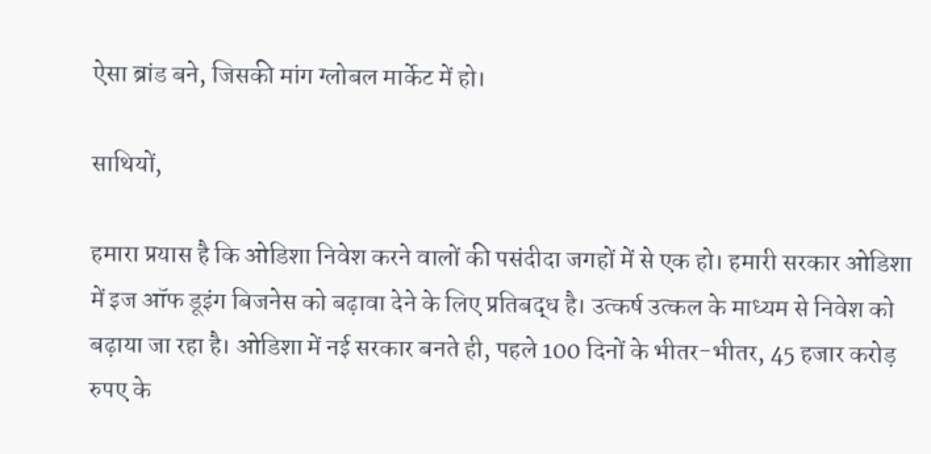ऐसा ब्रांड बने, जिसकी मांग ग्लोबल मार्केट में हो।

साथियों,

हमारा प्रयास है कि ओडिशा निवेश करने वालों की पसंदीदा जगहों में से एक हो। हमारी सरकार ओडिशा में इज ऑफ डूइंग बिजनेस को बढ़ावा देने के लिए प्रतिबद्ध है। उत्कर्ष उत्कल के माध्यम से निवेश को बढ़ाया जा रहा है। ओडिशा में नई सरकार बनते ही, पहले 100 दिनों के भीतर-भीतर, 45 हजार करोड़ रुपए के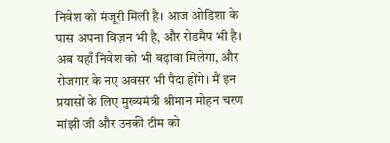निवेश को मंजूरी मिली है। आज ओडिशा के पास अपना विज़न भी है, और रोडमैप भी है। अब यहाँ निवेश को भी बढ़ावा मिलेगा, और रोजगार के नए अवसर भी पैदा होंगे। मैं इन प्रयासों के लिए मुख्यमंत्री श्रीमान मोहन चरण मांझी जी और उनकी टीम को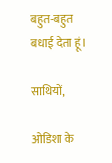बहुत-बहुत बधाई देता हूं।

साथियों,

ओडिशा के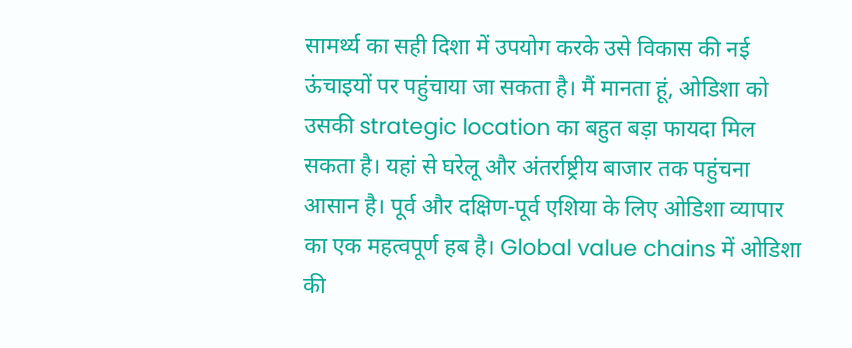सामर्थ्य का सही दिशा में उपयोग करके उसे विकास की नई ऊंचाइयों पर पहुंचाया जा सकता है। मैं मानता हूं, ओडिशा को उसकी strategic location का बहुत बड़ा फायदा मिल सकता है। यहां से घरेलू और अंतर्राष्ट्रीय बाजार तक पहुंचना आसान है। पूर्व और दक्षिण-पूर्व एशिया के लिए ओडिशा व्यापार का एक महत्वपूर्ण हब है। Global value chains में ओडिशा की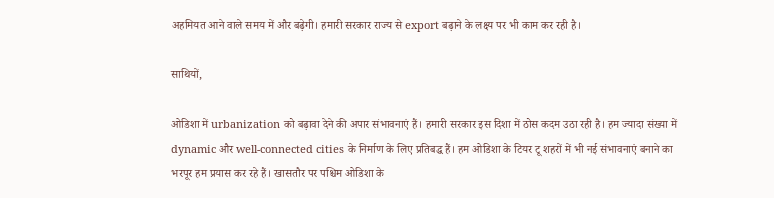अहमियत आने वाले समय में और बढ़ेगी। हमारी सरकार राज्य से export बढ़ाने के लक्ष्य पर भी काम कर रही है।

साथियों,

ओडिशा में urbanization को बढ़ावा देने की अपार संभावनाएं हैं। हमारी सरकार इस दिशा में ठोस कदम उठा रही है। हम ज्यादा संख्या में dynamic और well-connected cities के निर्माण के लिए प्रतिबद्ध हैं। हम ओडिशा के टियर टू शहरों में भी नई संभावनाएं बनाने का भरपूर हम प्रयास कर रहे हैं। खासतौर पर पश्चिम ओडिशा के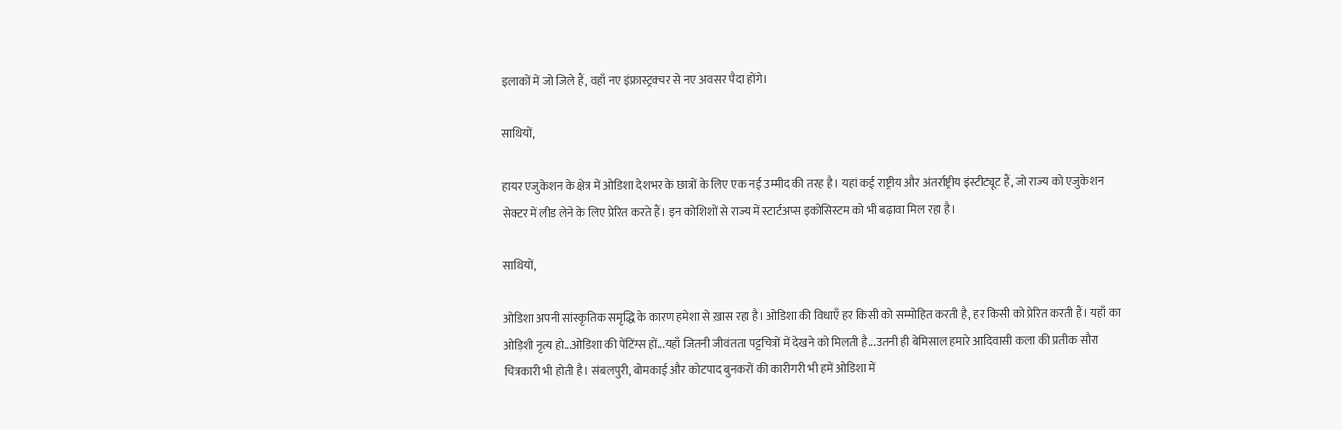इलाकों में जो जिले हैं, वहाँ नए इंफ्रास्ट्रक्चर से नए अवसर पैदा होंगे।

साथियों,

हायर एजुकेशन के क्षेत्र में ओडिशा देशभर के छात्रों के लिए एक नई उम्मीद की तरह है। यहां कई राष्ट्रीय और अंतर्राष्ट्रीय इंस्टीट्यूट हैं, जो राज्य को एजुकेशन सेक्टर में लीड लेने के लिए प्रेरित करते हैं। इन कोशिशों से राज्य में स्टार्टअप्स इकोसिस्टम को भी बढ़ावा मिल रहा है।

साथियों,

ओडिशा अपनी सांस्कृतिक समृद्धि के कारण हमेशा से ख़ास रहा है। ओडिशा की विधाएँ हर किसी को सम्मोहित करती है, हर किसी को प्रेरित करती हैं। यहाँ का ओड़िशी नृत्य हो...ओडिशा की पेंटिंग्स हों...यहाँ जितनी जीवंतता पट्टचित्रों में देखने को मिलती है...उतनी ही बेमिसाल हमारे आदिवासी कला की प्रतीक सौरा चित्रकारी भी होती है। संबलपुरी, बोमकाई और कोटपाद बुनकरों की कारीगरी भी हमें ओडिशा में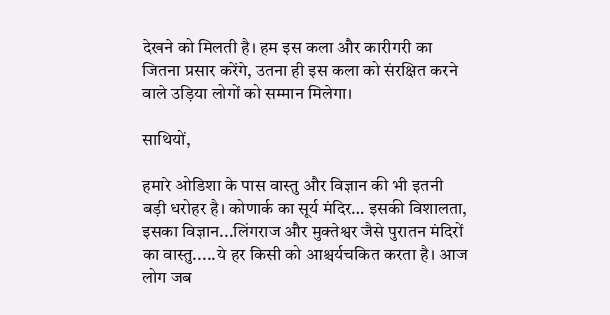देखने को मिलती है। हम इस कला और कारीगरी का जितना प्रसार करेंगे, उतना ही इस कला को संरक्षित करने वाले उड़िया लोगों को सम्मान मिलेगा।

साथियों,

हमारे ओडिशा के पास वास्तु और विज्ञान की भी इतनी बड़ी धरोहर है। कोणार्क का सूर्य मंदिर… इसकी विशालता, इसका विज्ञान...लिंगराज और मुक्तेश्वर जैसे पुरातन मंदिरों का वास्तु.....ये हर किसी को आश्चर्यचकित करता है। आज लोग जब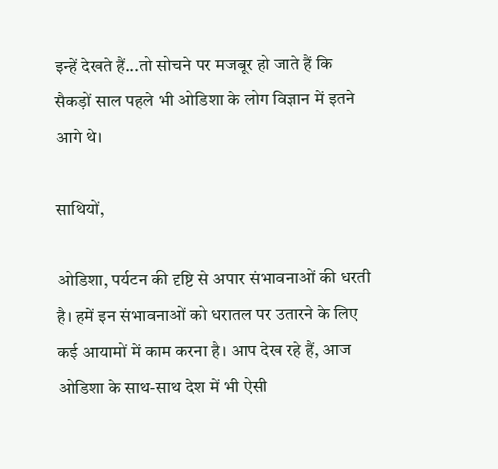इन्हें देखते हैं...तो सोचने पर मजबूर हो जाते हैं कि सैकड़ों साल पहले भी ओडिशा के लोग विज्ञान में इतने आगे थे।

साथियों,

ओडिशा, पर्यटन की दृष्टि से अपार संभावनाओं की धरती है। हमें इन संभावनाओं को धरातल पर उतारने के लिए कई आयामों में काम करना है। आप देख रहे हैं, आज ओडिशा के साथ-साथ देश में भी ऐसी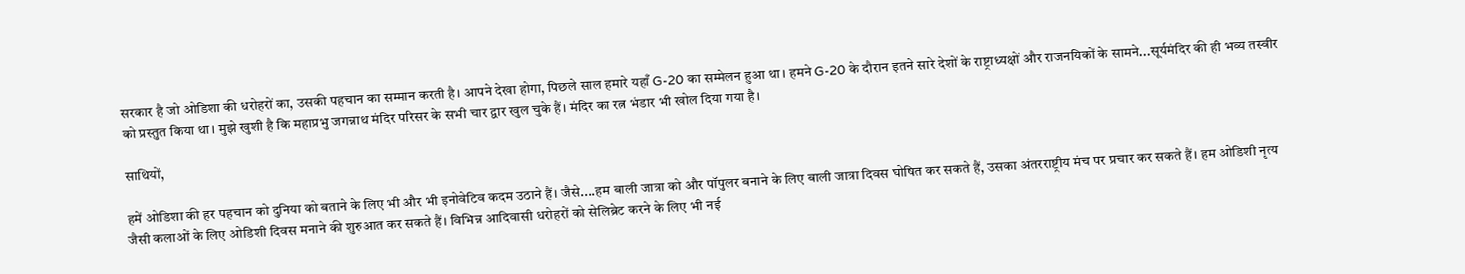सरकार है जो ओडिशा की धरोहरों का, उसकी पहचान का सम्मान करती है। आपने देखा होगा, पिछले साल हमारे यहाँ G-20 का सम्मेलन हुआ था। हमने G-20 के दौरान इतने सारे देशों के राष्ट्राध्यक्षों और राजनयिकों के सामने...सूर्यमंदिर की ही भव्य तस्वीर को प्रस्तुत किया था। मुझे खुशी है कि महाप्रभु जगन्नाथ मंदिर परिसर के सभी चार द्वार खुल चुके हैं। मंदिर का रत्न भंडार भी खोल दिया गया है।

साथियों,

हमें ओडिशा की हर पहचान को दुनिया को बताने के लिए भी और भी इनोवेटिव कदम उठाने हैं। जैसे....हम बाली जात्रा को और पॉपुलर बनाने के लिए बाली जात्रा दिवस घोषित कर सकते हैं, उसका अंतरराष्ट्रीय मंच पर प्रचार कर सकते हैं। हम ओडिशी नृत्य जैसी कलाओं के लिए ओडिशी दिवस मनाने की शुरुआत कर सकते हैं। विभिन्न आदिवासी धरोहरों को सेलिब्रेट करने के लिए भी नई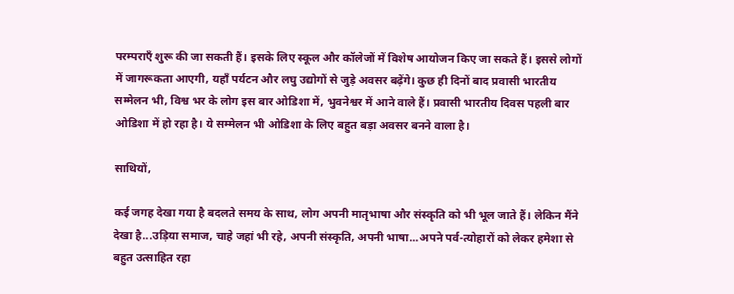परम्पराएँ शुरू की जा सकती हैं। इसके लिए स्कूल और कॉलेजों में विशेष आयोजन किए जा सकते हैं। इससे लोगों में जागरूकता आएगी, यहाँ पर्यटन और लघु उद्योगों से जुड़े अवसर बढ़ेंगे। कुछ ही दिनों बाद प्रवासी भारतीय सम्मेलन भी, विश्व भर के लोग इस बार ओडिशा में, भुवनेश्वर में आने वाले हैं। प्रवासी भारतीय दिवस पहली बार ओडिशा में हो रहा है। ये सम्मेलन भी ओडिशा के लिए बहुत बड़ा अवसर बनने वाला है।

साथियों,

कई जगह देखा गया है बदलते समय के साथ, लोग अपनी मातृभाषा और संस्कृति को भी भूल जाते हैं। लेकिन मैंने देखा है...उड़िया समाज, चाहे जहां भी रहे, अपनी संस्कृति, अपनी भाषा...अपने पर्व-त्योहारों को लेकर हमेशा से बहुत उत्साहित रहा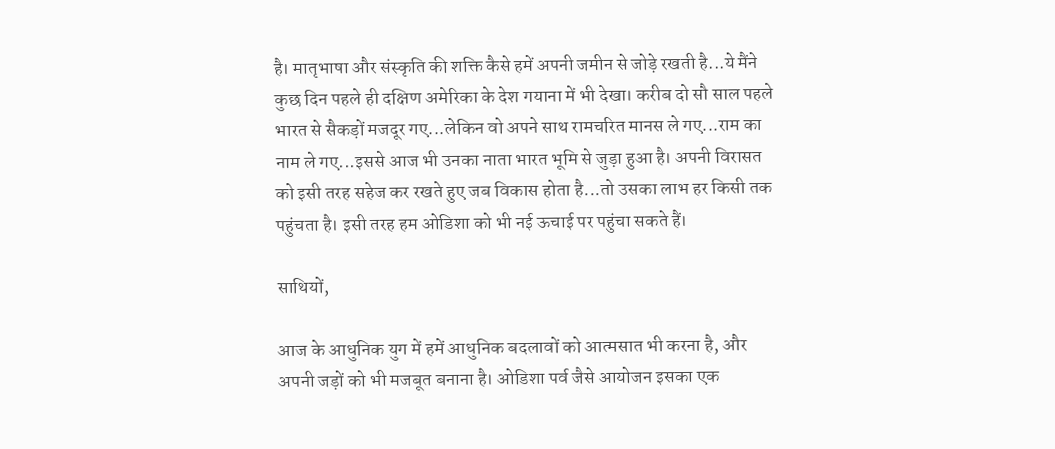है। मातृभाषा और संस्कृति की शक्ति कैसे हमें अपनी जमीन से जोड़े रखती है...ये मैंने कुछ दिन पहले ही दक्षिण अमेरिका के देश गयाना में भी देखा। करीब दो सौ साल पहले भारत से सैकड़ों मजदूर गए...लेकिन वो अपने साथ रामचरित मानस ले गए...राम का नाम ले गए...इससे आज भी उनका नाता भारत भूमि से जुड़ा हुआ है। अपनी विरासत को इसी तरह सहेज कर रखते हुए जब विकास होता है...तो उसका लाभ हर किसी तक पहुंचता है। इसी तरह हम ओडिशा को भी नई ऊचाई पर पहुंचा सकते हैं।

साथियों,

आज के आधुनिक युग में हमें आधुनिक बदलावों को आत्मसात भी करना है, और अपनी जड़ों को भी मजबूत बनाना है। ओडिशा पर्व जैसे आयोजन इसका एक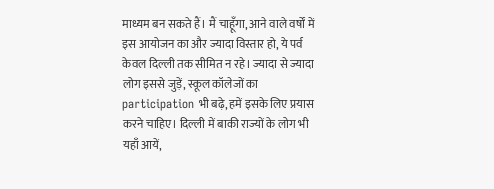माध्यम बन सकते हैं। मैं चाहूँगा, आने वाले वर्षों में इस आयोजन का और ज्यादा विस्तार हो, ये पर्व केवल दिल्ली तक सीमित न रहे। ज्यादा से ज्यादा लोग इससे जुड़ें, स्कूल कॉलेजों का participation भी बढ़े, हमें इसके लिए प्रयास करने चाहिए। दिल्ली में बाकी राज्यों के लोग भी यहाँ आयें,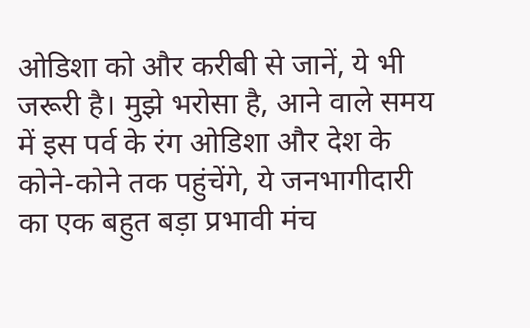ओडिशा को और करीबी से जानें, ये भी जरूरी है। मुझे भरोसा है, आने वाले समय में इस पर्व के रंग ओडिशा और देश के कोने-कोने तक पहुंचेंगे, ये जनभागीदारी का एक बहुत बड़ा प्रभावी मंच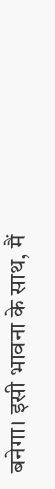बनेगा। इसी भावना के साथ, मैं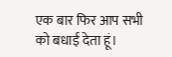एक बार फिर आप सभी को बधाई देता हूं।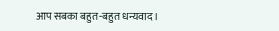आप सबका बहुत-बहुत धन्यवाद।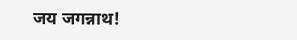जय जगन्नाथ!